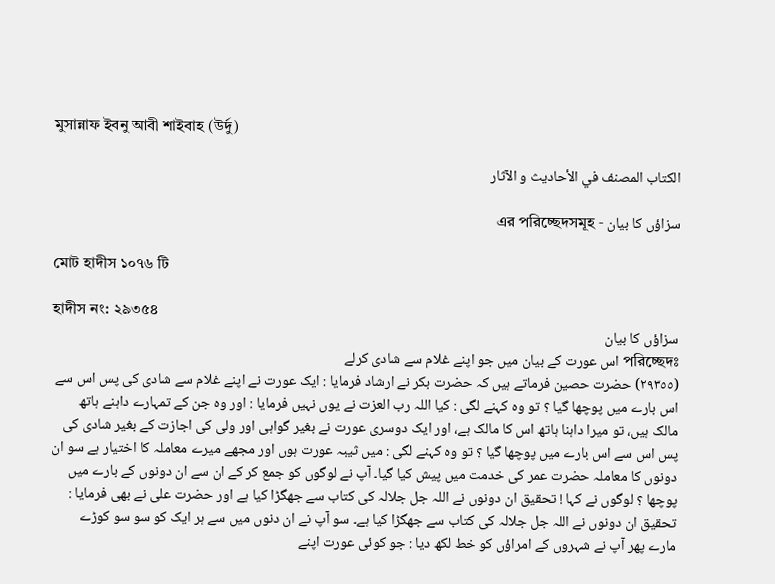মুসান্নাফ ইবনু আবী শাইবাহ (উর্দু)

الكتاب المصنف في الأحاديث و الآثار

سزاؤں کا بیان - এর পরিচ্ছেদসমূহ

মোট হাদীস ১০৭৬ টি

হাদীস নং: ২৯৩৫৪
سزاؤں کا بیان
পরিচ্ছেদঃ اس عورت کے بیان میں جو اپنے غلام سے شادی کرلے
(٢٩٣٥٥) حضرت حصین فرماتے ہیں کہ حضرت بکر نے ارشاد فرمایا : ایک عورت نے اپنے غلام سے شادی کی پس اس سے اس بارے میں پوچھا گیا ؟ تو وہ کہنے لگی : کیا اللہ رب العزت نے یوں نہیں فرمایا : اور وہ جن کے تمہارے داہنے ہاتھ مالک ہیں، تو میرا داہنا ہاتھ اس کا مالک ہے، اور ایک دوسری عورت نے بغیر گواہی اور ولی کی اجازت کے بغیر شادی کی پس اس سے اس بارے میں پوچھا گیا ؟ تو وہ کہنے لگی : میں ثیبہ عورت ہوں اور مجھے میرے معاملہ کا اختیار ہے سو ان دونوں کا معاملہ حضرت عمر کی خدمت میں پیش کیا گیا۔ آپ نے لوگوں کو جمع کر کے ان سے ان دونوں کے بارے میں پوچھا ؟ لوگوں نے کہا ! تحقیق ان دونوں نے اللہ جل جلالہ کی کتاب سے جھگڑا کیا ہے اور حضرت علی نے بھی فرمایا : تحقیق ان دونوں نے اللہ جل جلالہ کی کتاب سے جھگڑا کیا ہے۔ سو آپ نے ان دنوں میں سے ہر ایک کو سو سو کوڑے مارے پھر آپ نے شہروں کے امراؤں کو خط لکھ دیا : جو کوئی عورت اپنے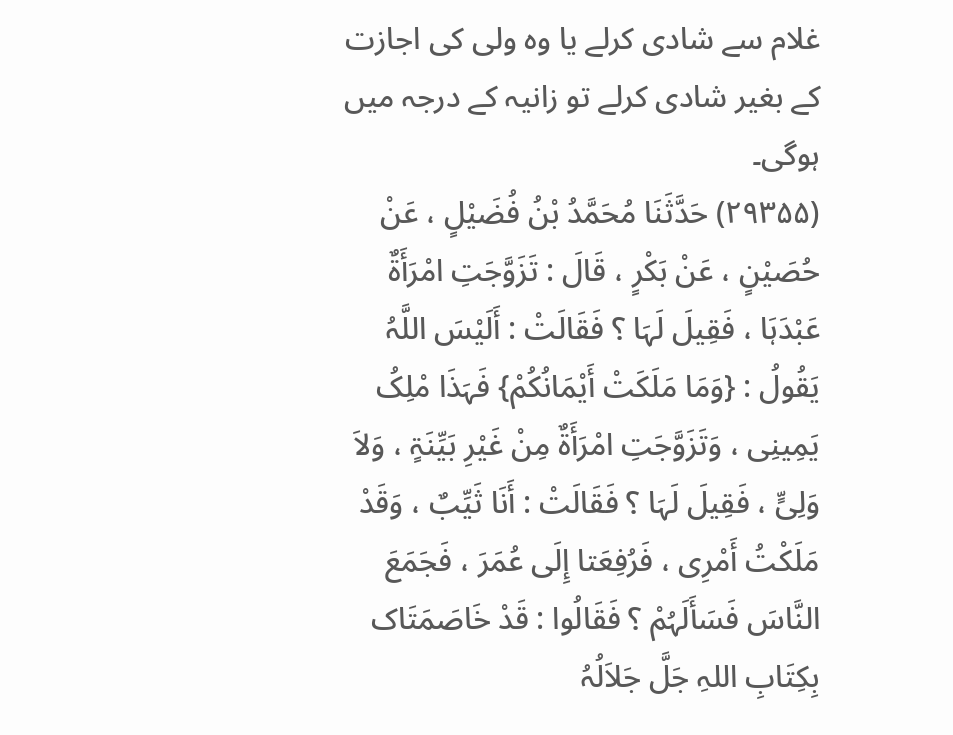غلام سے شادی کرلے یا وہ ولی کی اجازت کے بغیر شادی کرلے تو زانیہ کے درجہ میں ہوگی۔
(۲۹۳۵۵) حَدَّثَنَا مُحَمَّدُ بْنُ فُضَیْلٍ ، عَنْ حُصَیْنٍ ، عَنْ بَکْرٍ ، قَالَ : تَزَوَّجَتِ امْرَأَۃٌ عَبْدَہَا ، فَقِیلَ لَہَا ؟ فَقَالَتْ : أَلَیْسَ اللَّہُ یَقُولُ : {وَمَا مَلَکَتْ أَیْمَانُکُمْ} فَہَذَا مْلِکُ یَمِینِی ، وَتَزَوَّجَتِ امْرَأَۃٌ مِنْ غَیْرِ بَیِّنَۃٍ ، وَلاَ وَلِیٍّ ، فَقِیلَ لَہَا ؟ فَقَالَتْ : أَنَا ثَیِّبٌ ، وَقَدْ مَلَکْتُ أَمْرِی ، فَرُفِعَتا إِلَی عُمَرَ ، فَجَمَعَ النَّاسَ فَسَأَلَہُمْ ؟ فَقَالُوا : قَدْ خَاصَمَتَاک بِکِتَابِ اللہِ جَلَّ جَلاَلُہُ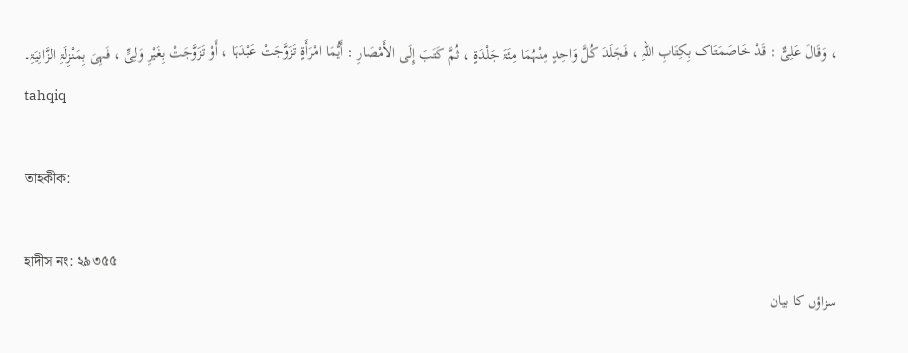، وَقَالَ عَلِیٌّ : قَدْ خَاصَمَتَاک بِکِتَابِ اللہِ ، فَجَلَدَ کُلَّ وَاحِدٍ مِنْہُمَا مِئَۃَ جَلْدَۃٍ ، ثُمَّ کَتَبَ إِلَی الأَمْصَارِ : أَیُّمَا امْرَأَۃٍ تَزَوَّجَتْ عَبْدَہَا ، أَوْ تَزَوَّجَتْ بِغَیْرِ وَلِیٍّ ، فَہِیَ بِمَنْزِلَۃِ الزَّانِیَۃِ۔
tahqiq

তাহকীক:

হাদীস নং: ২৯৩৫৫
سزاؤں کا بیان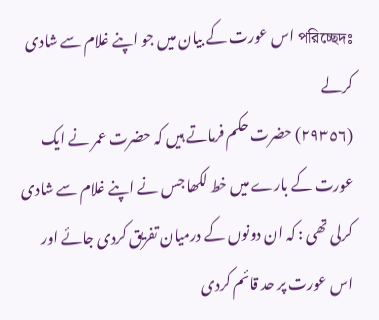পরিচ্ছেদঃ اس عورت کے بیان میں جو اپنے غلام سے شادی کرلے
(٢٩٣٥٦) حضرت حکم فرماتے ہیں کہ حضرت عمر نے ایک عورت کے بارے میں خط لکھا جس نے اپنے غلام سے شادی کرلی تھی : کہ ان دونوں کے درمیان تفریق کردی جائے اور اس عورت پر حد قائم کردی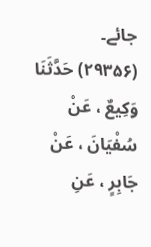جائے۔
(۲۹۳۵۶) حَدَّثَنَا وَکِیعٌ ، عَنْ سُفْیَانَ ، عَنْ جَابِرٍ ، عَنِ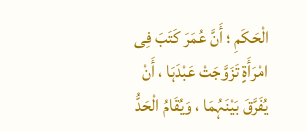الْحَکَمِ ؛ أَنَّ عُمَرَ کَتَبَ فِی امْرَأَۃٍ تَزَوَّجَتْ عَبْدَہَا ، أَنْ یُفَرَّقَ بَیْنَہُمَا ، وَیُقَامُ الْحَدُّ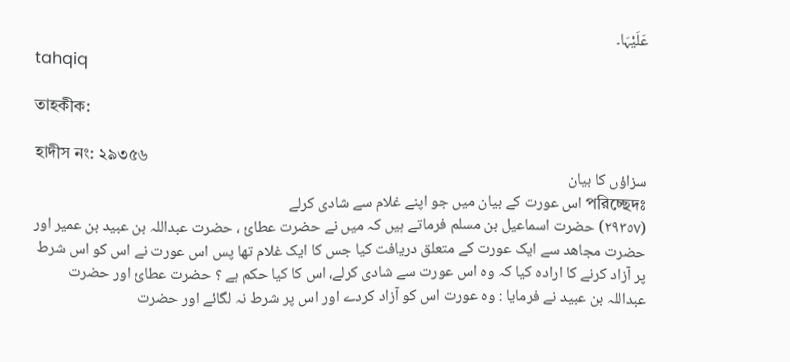عَلَیْہَا۔
tahqiq

তাহকীক:

হাদীস নং: ২৯৩৫৬
سزاؤں کا بیان
পরিচ্ছেদঃ اس عورت کے بیان میں جو اپنے غلام سے شادی کرلے
(٢٩٣٥٧) حضرت اسماعیل بن مسلم فرماتے ہیں کہ میں نے حضرت عطائ ، حضرت عبداللہ بن عبید بن عمیر اور حضرت مجاھد سے ایک عورت کے متعلق دریافت کیا جس کا ایک غلام تھا پس اس عورت نے اس کو اس شرط پر آزاد کرنے کا ارادہ کیا کہ وہ اس عورت سے شادی کرلے، اس کا کیا حکم ہے ؟ حضرت عطائ اور حضرت عبداللہ بن عبید نے فرمایا : وہ عورت اس کو آزاد کردے اور اس پر شرط نہ لگائے اور حضرت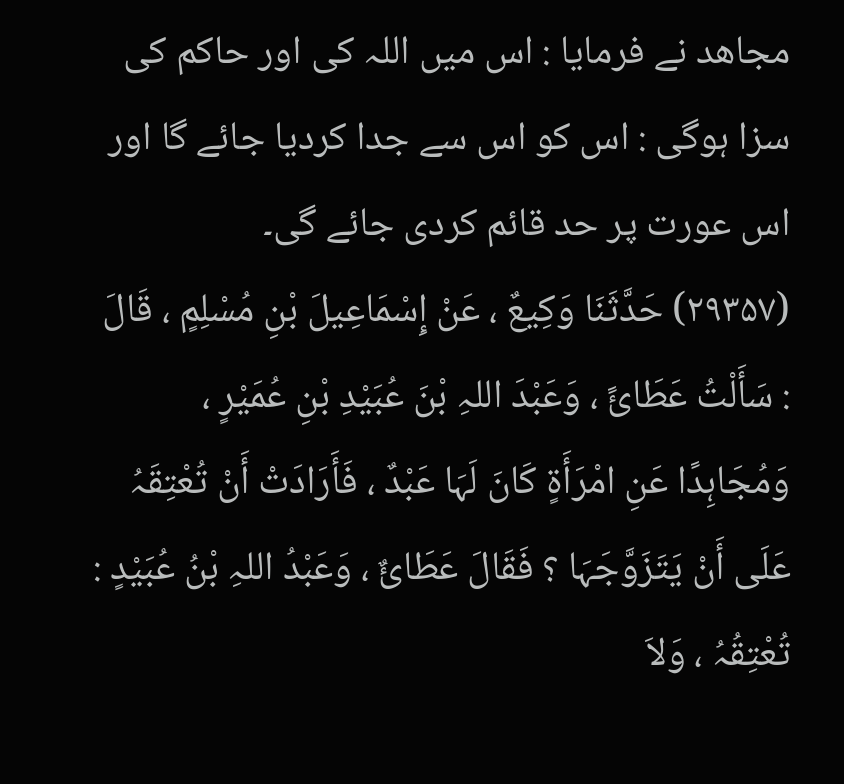مجاھد نے فرمایا : اس میں اللہ کی اور حاکم کی سزا ہوگی : اس کو اس سے جدا کردیا جائے گا اور اس عورت پر حد قائم کردی جائے گی۔
(۲۹۳۵۷) حَدَّثَنَا وَکِیعٌ ، عَنْ إِسْمَاعِیلَ بْنِ مُسْلِمٍ ، قَالَ : سَأَلْتُ عَطَائً ، وَعَبْدَ اللہِ بْنَ عُبَیْدِ بْنِ عُمَیْرٍ ، وَمُجَاہِدًا عَنِ امْرَأَۃٍ کَانَ لَہَا عَبْدٌ ، فَأَرَادَتْ أَنْ تُعْتِقَہُ عَلَی أَنْ یَتَزَوَّجَہَا ؟ فَقَالَ عَطَائٌ ، وَعَبْدُ اللہِ بْنُ عُبَیْدٍ : تُعْتِقُہُ ، وَلاَ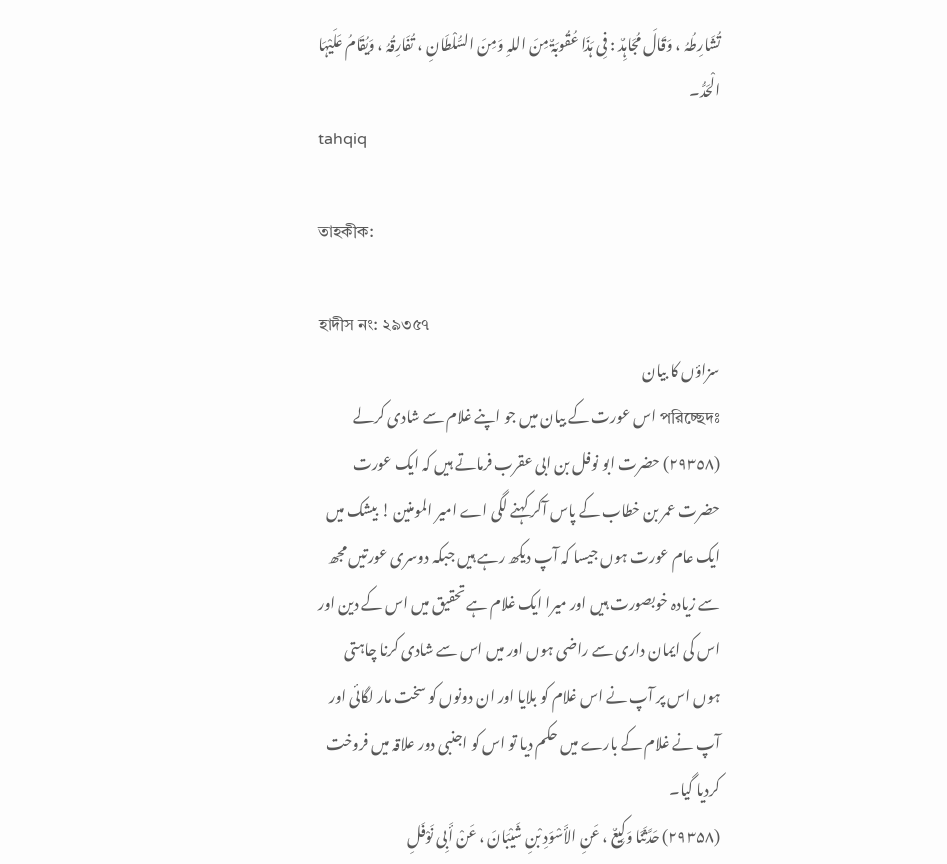تُشَارِطُہُ ، وَقَالَ مُجَاہِدٌ : فِی ہَذَا عُقُوبَۃٌ مِنَ اللہِ وَمِنَ السُّلْطَانِ ، تُفَارِقُہُ ، وَیُقَامُ عَلَیْہَا الْحَدُّ۔
tahqiq

তাহকীক:

হাদীস নং: ২৯৩৫৭
سزاؤں کا بیان
পরিচ্ছেদঃ اس عورت کے بیان میں جو اپنے غلام سے شادی کرلے
(٢٩٣٥٨) حضرت ابو نوفل بن ابی عقرب فرماتے ہیں کہ ایک عورت حضرت عمر بن خطاب کے پاس آکر کہنے لگی اے امیر المومنین ! بیشک میں ایک عام عورت ہوں جیسا کہ آپ دیکھ رہے ہیں جبکہ دوسری عورتیں مجھ سے زیادہ خوبصورت ہیں اور میرا ایک غلام ہے تحقیق میں اس کے دین اور اس کی ایمان داری سے راضی ہوں اور میں اس سے شادی کرنا چاہتی ہوں اس پر آپ نے اس غلام کو بلایا اور ان دونوں کو سخت مار لگائی اور آپ نے غلام کے بارے میں حکم دیا تو اس کو اجنبی دور علاقہ میں فروخت کردیا گیا۔
(۲۹۳۵۸) حَدَّثَنَا وَکِیعٌ ، عَنِ الأَسْوَدِ بْنِ شَیْبَانَ ، عَنْ أَبِی نَوْفَلِ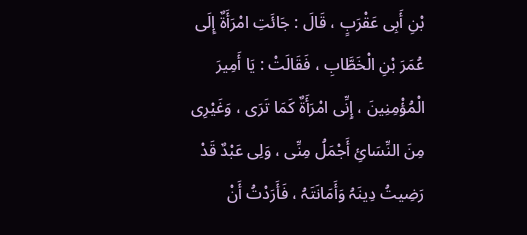بْنِ أَبِی عَقْرَبٍ ، قَالَ : جَائَتِ امْرَأَۃٌ إِلَی عُمَرَ بْنِ الْخَطَّابِ ، فَقَالَتْ : یَا أَمِیرَ الْمُؤْمِنِینَ ، إِنِّی امْرَأَۃٌ کَمَا تَرَی ، وَغَیْرِی مِنَ النِّسَائِ أَجْمَلُ مِنِّی ، وَلِی عَبْدٌ قَدْ رَضِیتُ دِینَہُ وَأَمَانَتَہُ ، فَأَرَدْتُ أَنْ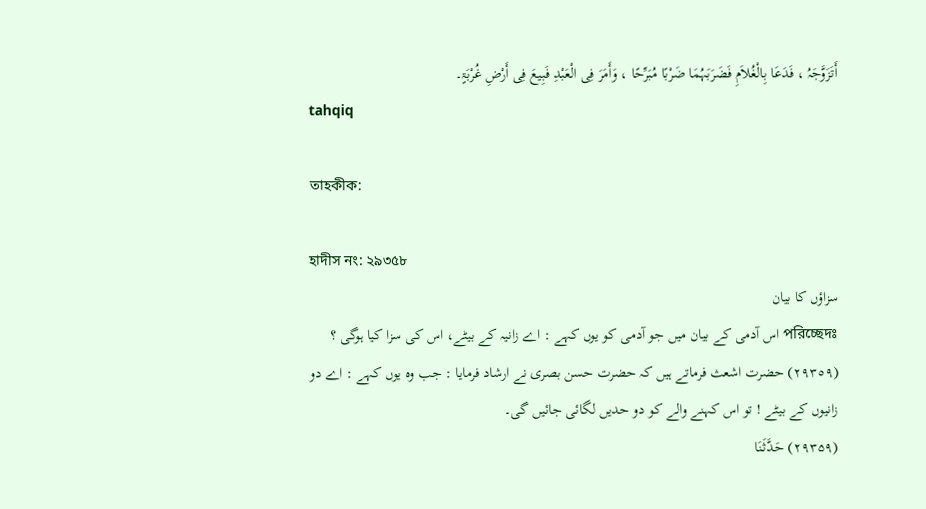أَتَزَوَّجَہُ ، فَدَعَا بِالْغُلاَمِ فَضَرَبَہُمَا ضَرْبًا مُبَرِّحًا ، وَأَمَرَ فِی الْعَبْدِ فَبِیعَ فِی أَرْضِ غُرْبَۃٍ۔
tahqiq

তাহকীক:

হাদীস নং: ২৯৩৫৮
سزاؤں کا بیان
পরিচ্ছেদঃ اس آدمی کے بیان میں جو آدمی کو یوں کہے : اے زانیہ کے بیٹے، اس کی سزا کیا ہوگی ؟
(٢٩٣٥٩) حضرت اشعث فرماتے ہیں کہ حضرت حسن بصری نے ارشاد فرمایا : جب وہ یوں کہے : اے دو زانیوں کے بیٹے ! تو اس کہنے والے کو دو حدیں لگائی جائیں گی۔
(۲۹۳۵۹) حَدَّثَنَا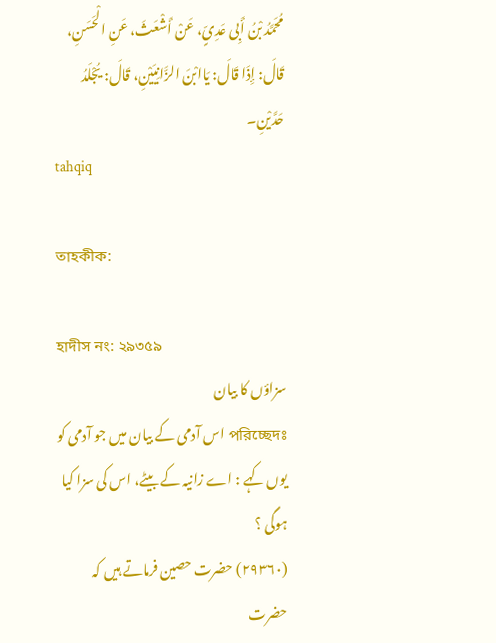مُحَمَّدُ بْنُ أَبِی عَدِیٍّ، عَنْ أَشْعَثَ، عَنِ الْحَسَنِ، قَالَ: إِذَا قَالَ: یَاابْنَ الزَّانِیَیْنِ، قَالَ: یُجْلَدُ حَدَّیْنِ۔
tahqiq

তাহকীক:

হাদীস নং: ২৯৩৫৯
سزاؤں کا بیان
পরিচ্ছেদঃ اس آدمی کے بیان میں جو آدمی کو یوں کہے : اے زانیہ کے بیٹے، اس کی سزا کیا ہوگی ؟
(٢٩٣٦٠) حضرت حصین فرماتے ہیں کہ حضرت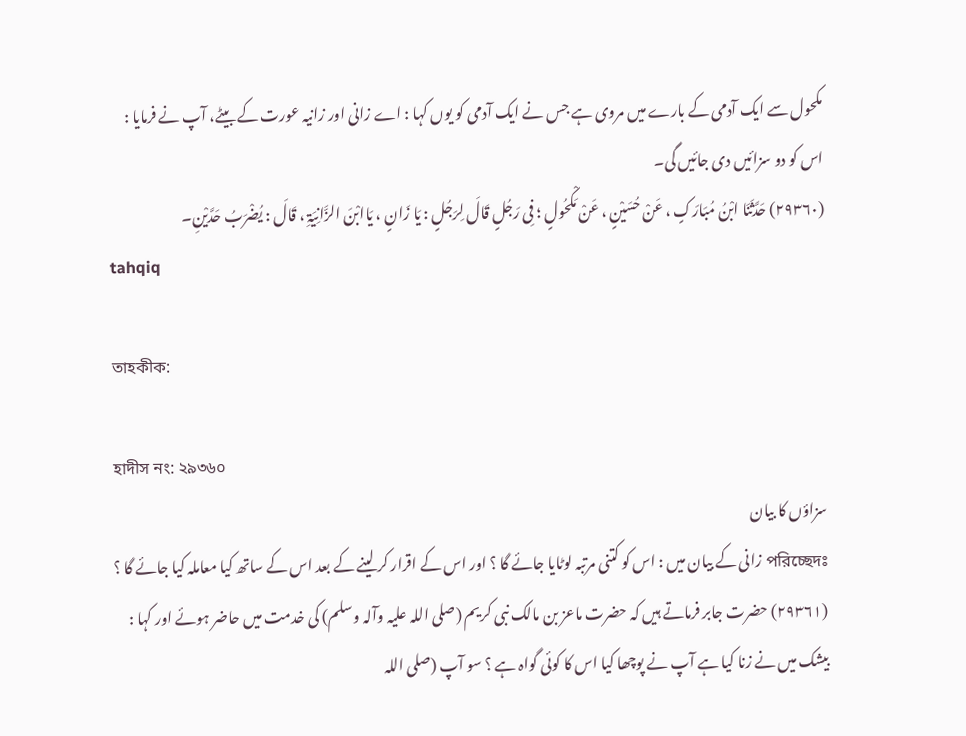مکحول سے ایک آدمی کے بارے میں مروی ہے جس نے ایک آدمی کو یوں کہا : اے زانی اور زانیہ عورت کے بیٹے، آپ نے فرمایا : اس کو دو سزائیں دی جائیں گی۔
(۲۹۳۶۰) حَدَّثَنَا ابْنُ مُبَارَکٍ ، عَنْ حُسَیْنٍ ، عَنْ مَکْحُولٍ ؛ فِی رَجُلٍ قَالَ لِرَجُلٍ : یَا زَانٍ ، یَاابْنَ الزَّانِیَۃِ ، قَالَ : یُضْرَبُ حَدَّیْنِ۔
tahqiq

তাহকীক:

হাদীস নং: ২৯৩৬০
سزاؤں کا بیان
পরিচ্ছেদঃ زانی کے بیان میں : اس کو کتنی مرتبہ لوٹایا جائے گا ؟ اور اس کے اقرار کر لینے کے بعد اس کے ساتھ کیا معاملہ کیا جائے گا ؟
(٢٩٣٦١) حضرت جابر فرماتے ہیں کہ حضرت ماعز بن مالک نبی کریم (صلی اللہ علیہ وآلہ وسلم) کی خدمت میں حاضر ہوئے اور کہا : بیشک میں نے زنا کیا ہے آپ نے پوچھا کیا اس کا کوئی گواہ ہے ؟ سو آپ (صلی اللہ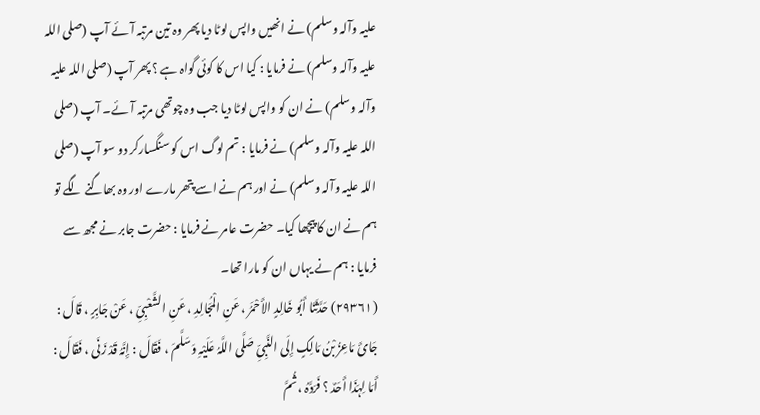علیہ وآلہ وسلم) نے انھیں واپس لوٹا دیا پھر وہ تین مرتبہ آئے آپ (صلی اللہ علیہ وآلہ وسلم) نے فرمایا : کیا اس کا کوئی گواہ ہے ؟ پھر آپ (صلی اللہ علیہ وآلہ وسلم) نے ان کو واپس لوٹا دیا جب وہ چوتھی مرتبہ آئے۔ آپ (صلی اللہ علیہ وآلہ وسلم) نے فرمایا : تم لوگ اس کو سنگسارکر دو سو آپ (صلی اللہ علیہ وآلہ وسلم) نے اور ہم نے اسے پتھر مارے اور وہ بھاگنے لگے تو ہم نے ان کا پیچھا کیا۔ حضرت عامر نے فرمایا : حضرت جابر نے مجھ سے فرمایا : ہم نے یہاں ان کو مارا تھا۔
(۲۹۳۶۱) حَدَّثَنَا أَبُو خَالِدٍ الأَحْمَرُ ، عَنِ الْمُجَالِدِ ، عَنِ الشَّعْبِیِّ ، عَنْ جَابِرٍ ، قَالَ : جَائَ مَاعِزُ بْنُ مَالِکٍ إِلَی النَّبِیِّ صَلَّی اللَّہُ عَلَیْہِ وَسَلَّمَ ، فَقَالَ : إِنَّہُ قَدْ زَنَی ، فَقَالَ : أَمَا لِہَذَا أَحَدٌ ؟ فَرَدَّہُ ، ثُمَّ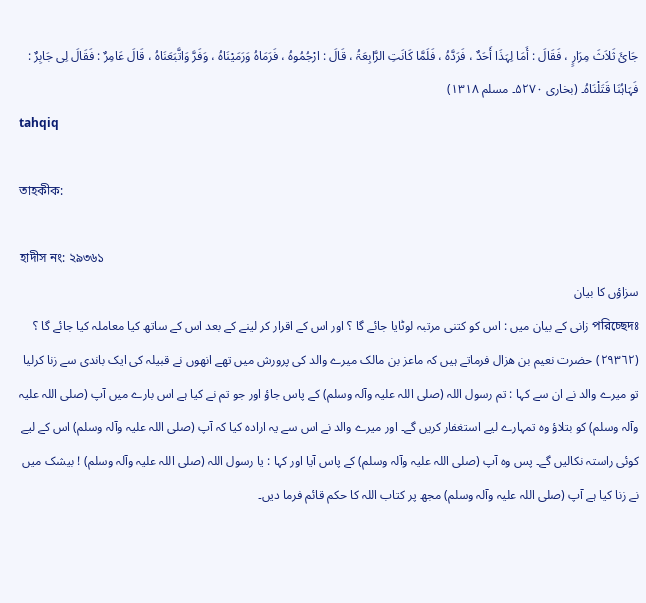جَائَ ثَلاَثَ مِرَارٍ ، فَقَالَ : أَمَا لِہَذَا أَحَدٌ ، فَرَدَّہُ ، فَلَمَّا کَانَتِ الرَّابِعَۃُ ، قَالَ : ارْجُمُوہُ ، فَرَمَاہُ وَرَمَیْنَاہُ ، وَفَرَّ وَاتَّبَعَنَاہُ ، قَالَ عَامِرٌ : فَقَالَ لِی جَابِرٌ : فَہَاہُنَا قَتَلْنَاہُ۔ (بخاری ۵۲۷۰۔ مسلم ۱۳۱۸)
tahqiq

তাহকীক:

হাদীস নং: ২৯৩৬১
سزاؤں کا بیان
পরিচ্ছেদঃ زانی کے بیان میں : اس کو کتنی مرتبہ لوٹایا جائے گا ؟ اور اس کے اقرار کر لینے کے بعد اس کے ساتھ کیا معاملہ کیا جائے گا ؟
(٢٩٣٦٢) حضرت نعیم بن ھزال فرماتے ہیں کہ ماعز بن مالک میرے والد کی پرورش میں تھے انھوں نے قبیلہ کی ایک باندی سے زنا کرلیا تو میرے والد نے ان سے کہا : تم رسول اللہ (صلی اللہ علیہ وآلہ وسلم) کے پاس جاؤ اور جو تم نے کیا ہے اس بارے میں آپ (صلی اللہ علیہ وآلہ وسلم) کو بتلاؤ وہ تمہارے لیے استغفار کریں گے۔ اور میرے والد نے اس سے یہ ارادہ کیا کہ آپ (صلی اللہ علیہ وآلہ وسلم) اس کے لیے کوئی راستہ نکالیں گے۔ پس وہ آپ (صلی اللہ علیہ وآلہ وسلم) کے پاس آیا اور کہا : یا رسول اللہ (صلی اللہ علیہ وآلہ وسلم) ! بیشک میں نے زنا کیا ہے آپ (صلی اللہ علیہ وآلہ وسلم) مجھ پر کتاب اللہ کا حکم قائم فرما دیں۔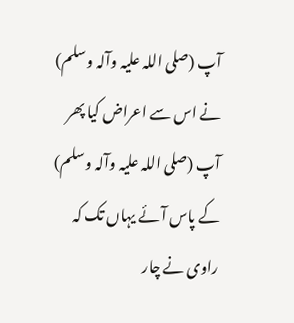آپ (صلی اللہ علیہ وآلہ وسلم) نے اس سے اعراض کیا پھر آپ (صلی اللہ علیہ وآلہ وسلم) کے پاس آئے یہاں تک کہ راوی نے چار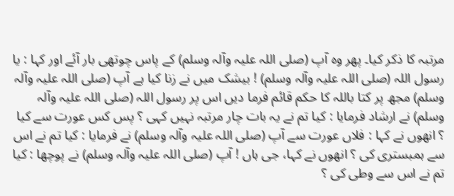مرتبہ کا ذکر کیا۔ پھر وہ آپ (صلی اللہ علیہ وآلہ وسلم) کے پاس چوتھی بار آئے اور کہا : یا رسول اللہ (صلی اللہ علیہ وآلہ وسلم) ! بیشک میں نے زنا کیا ہے آپ (صلی اللہ علیہ وآلہ وسلم) مجھ پر کتا باللہ کا حکم قائم فرما دیں اس پر رسول اللہ (صلی اللہ علیہ وآلہ وسلم) نے ارشاد فرمایا : کیا تم نے یہ بات چار مرتبہ نہیں کہی ؟ پس کس عورت سے کیا ؟ انھوں نے کہا : فلاں عورت سے آپ (صلی اللہ علیہ وآلہ وسلم) نے فرمایا : کیا تم نے اس سے ہمبستری کی ؟ انھوں نے کہا، جی ہاں ! آپ (صلی اللہ علیہ وآلہ وسلم) نے پوچھا : کیا تم نے اس سے وطی کی ؟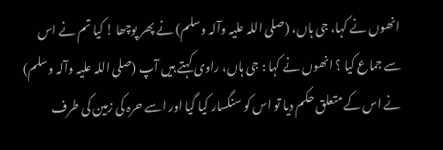انھوں نے کہا، جی ہاں، (صلی اللہ علیہ وآلہ وسلم) نے پھر پوچھا ! کیا تم نے اس سے جماع کیا ؟ انھوں نے کہا : جی ہاں، راوی کہتے ہیں آپ (صلی اللہ علیہ وآلہ وسلم) نے اس کے متعلق حکم دیا تو اس کو سنگسار کیا گیا اور اسے حرہ کی زمین کی طرف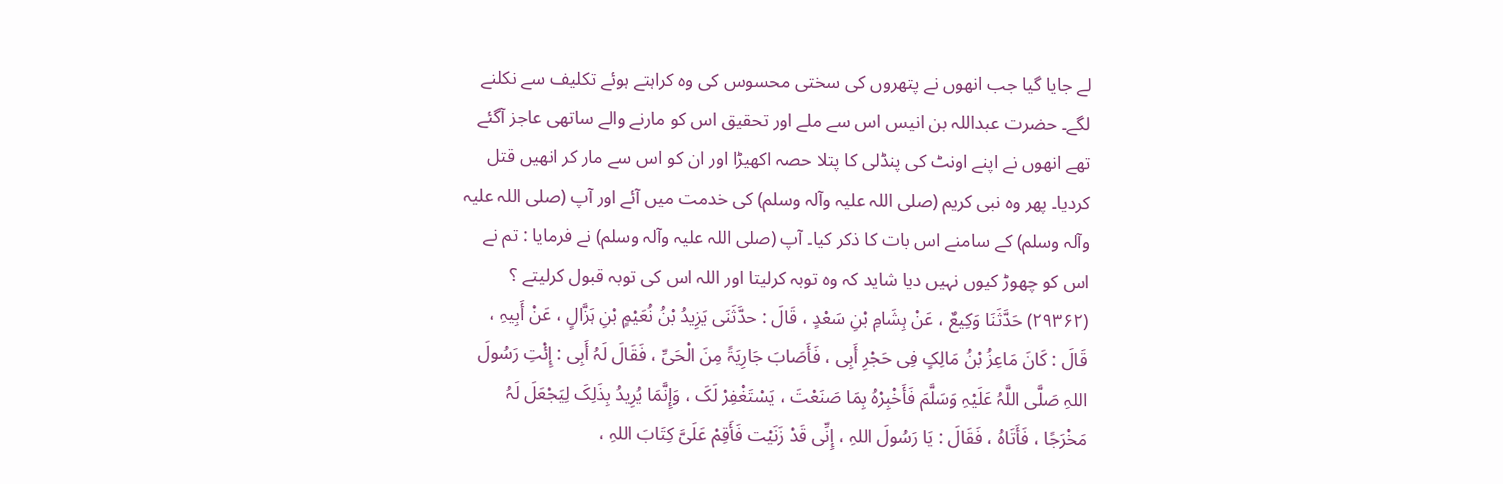لے جایا گیا جب انھوں نے پتھروں کی سختی محسوس کی وہ کراہتے ہوئے تکلیف سے نکلنے لگے۔ حضرت عبداللہ بن انیس اس سے ملے اور تحقیق اس کو مارنے والے ساتھی عاجز آگئے تھے انھوں نے اپنے اونٹ کی پنڈلی کا پتلا حصہ اکھیڑا اور ان کو اس سے مار کر انھیں قتل کردیا۔ پھر وہ نبی کریم (صلی اللہ علیہ وآلہ وسلم) کی خدمت میں آئے اور آپ (صلی اللہ علیہ وآلہ وسلم) کے سامنے اس بات کا ذکر کیا۔ آپ (صلی اللہ علیہ وآلہ وسلم) نے فرمایا : تم نے اس کو چھوڑ کیوں نہیں دیا شاید کہ وہ توبہ کرلیتا اور اللہ اس کی توبہ قبول کرلیتے ؟
(۲۹۳۶۲) حَدَّثَنَا وَکِیعٌ ، عَنْ ہِشَامِ بْنِ سَعْدٍ ، قَالَ : حدَّثَنَی یَزِیدُ بْنُ نُعَیْمٍ بْنِ ہَزَّالٍ ، عَنْ أَبِیہِ ، قَالَ : کَانَ مَاعِزُ بْنُ مَالِکٍ فِی حَجْرِ أَبِی ، فَأَصَابَ جَارِیَۃً مِنَ الْحَیِّ ، فَقَالَ لَہُ أَبِی : إِئْتِ رَسُولَ اللہِ صَلَّی اللَّہُ عَلَیْہِ وَسَلَّمَ فَأَخْبِرْہُ بِمَا صَنَعْتَ ، یَسْتَغْفِرْ لَکَ ، وَإِنَّمَا یُرِیدُ بِذَلِکَ لِیَجْعَلَ لَہُ مَخْرَجًا ، فَأَتَاہُ ، فَقَالَ : یَا رَسُولَ اللہِ ، إِنِّی قَدْ زَنَیْت فَأَقِمْ عَلَیَّ کِتَابَ اللہِ ،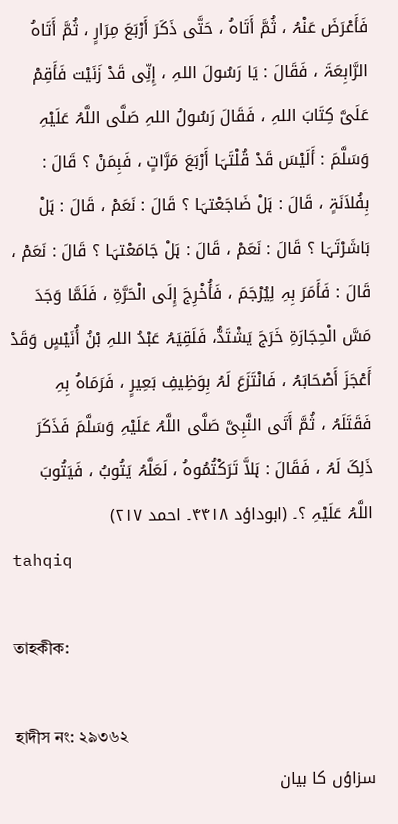فَأَعْرَضَ عَنْہُ ، ثُمَّ أَتَاہُ ، حَتَّی ذَکَرَ أَرْبَعَ مِرَارٍ ، ثُمَّ أَتَاہُ الرَّابِعَۃَ ، فَقَالَ : یَا رَسُولَ اللہِ ، إِنِّی قَدْ زَنَیْت فَأَقِمْ عَلَیَّ کِتَابَ اللہِ ، فَقَالَ رَسُولُ اللہِ صَلَّی اللَّہُ عَلَیْہِ وَسَلَّمَ : أَلَیْسَ قَدْ قُلْتَہَا أَرْبَعَ مَرَّاتٍ ، فَبِمَنْ ؟ قَالَ : بِفُلاَنَۃٍ ، قَالَ : ہَلْ ضَاجَعْتہَا ؟ قَالَ : نَعَمْ ، قَالَ : ہَلْ بَاشَرْتَہَا ؟ قَالَ : نَعَمْ ، قَالَ : ہَلْ جَامَعْتہَا ؟ قَالَ : نَعَمْ ، قَالَ : فَأَمَرَ بِہِ لِیُرْجَمَ ، فَأُخْرِجَ إِلَی الْحَرَّۃِ ، فَلَمَّا وَجَدَ مَسَّ الْحِجَارَۃِ خَرَجَ یَشْتَدُّ، فَلَقِیَہُ عَبْدُ اللہِ بْنُ أُنَیْسٍ وَقَدْ أَعْجَزَ أَصْحَابَہُ ، فَانْتَزَعَ لَہُ بِوَظِیفِ بَعِیرٍ ، فَرَمَاہُ بِہِ فَقَتَلَہُ ، ثُمَّ أَتَی النَّبِیَّ صَلَّی اللَّہُ عَلَیْہِ وَسَلَّمَ فَذَکَرَ ذَلِکَ لَہُ ، فَقَالَ : ہَلاَّ تَرَکْتُمُوہُ ، لَعَلَّہُ یَتُوبُ ، فَیَتُوبَ اللَّہُ عَلَیْہِ ؟۔ (ابوداؤد ۴۴۱۸۔ احمد ۲۱۷)
tahqiq

তাহকীক:

হাদীস নং: ২৯৩৬২
سزاؤں کا بیان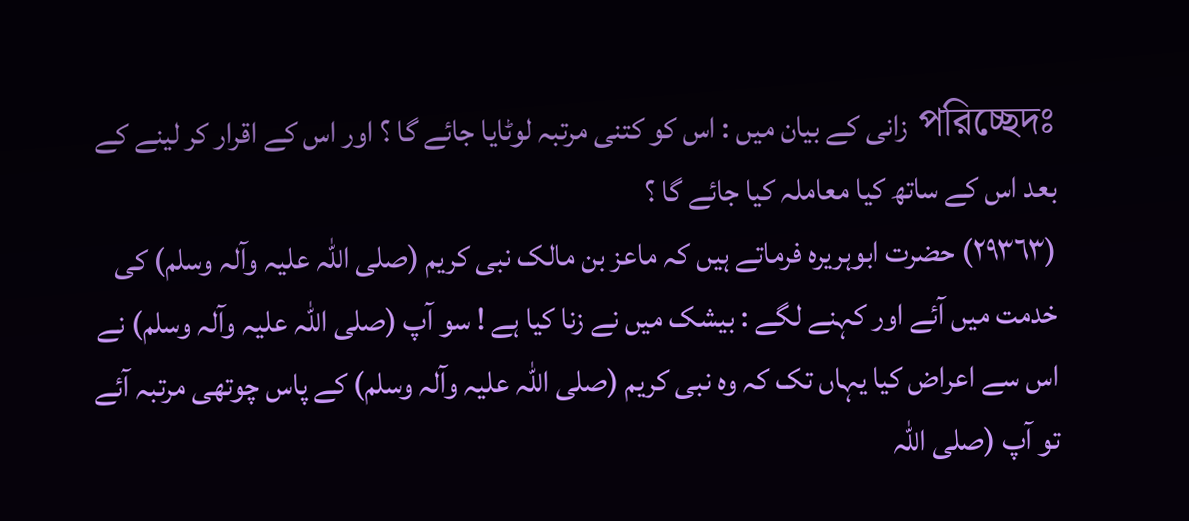পরিচ্ছেদঃ زانی کے بیان میں : اس کو کتنی مرتبہ لوٹایا جائے گا ؟ اور اس کے اقرار کر لینے کے بعد اس کے ساتھ کیا معاملہ کیا جائے گا ؟
(٢٩٣٦٣) حضرت ابوہریرہ فرماتے ہیں کہ ماعز بن مالک نبی کریم (صلی اللہ علیہ وآلہ وسلم) کی خدمت میں آئے اور کہنے لگے : بیشک میں نے زنا کیا ہے ! سو آپ (صلی اللہ علیہ وآلہ وسلم) نے اس سے اعراض کیا یہاں تک کہ وہ نبی کریم (صلی اللہ علیہ وآلہ وسلم) کے پاس چوتھی مرتبہ آئے تو آپ (صلی اللہ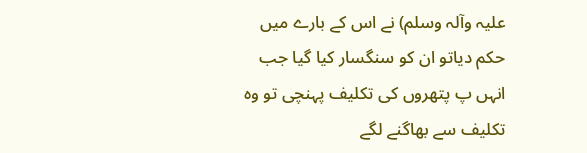علیہ وآلہ وسلم) نے اس کے بارے میں حکم دیاتو ان کو سنگسار کیا گیا جب انہں پ پتھروں کی تکلیف پہنچی تو وہ تکلیف سے بھاگنے لگے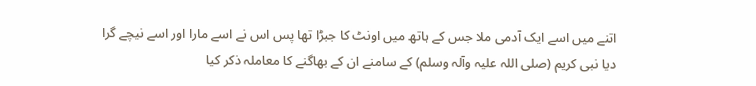اتنے میں اسے ایک آدمی ملا جس کے ہاتھ میں اونٹ کا جبڑا تھا پس اس نے اسے مارا اور اسے نیچے گرا دیا نبی کریم (صلی اللہ علیہ وآلہ وسلم) کے سامنے ان کے بھاگنے کا معاملہ ذکر کیا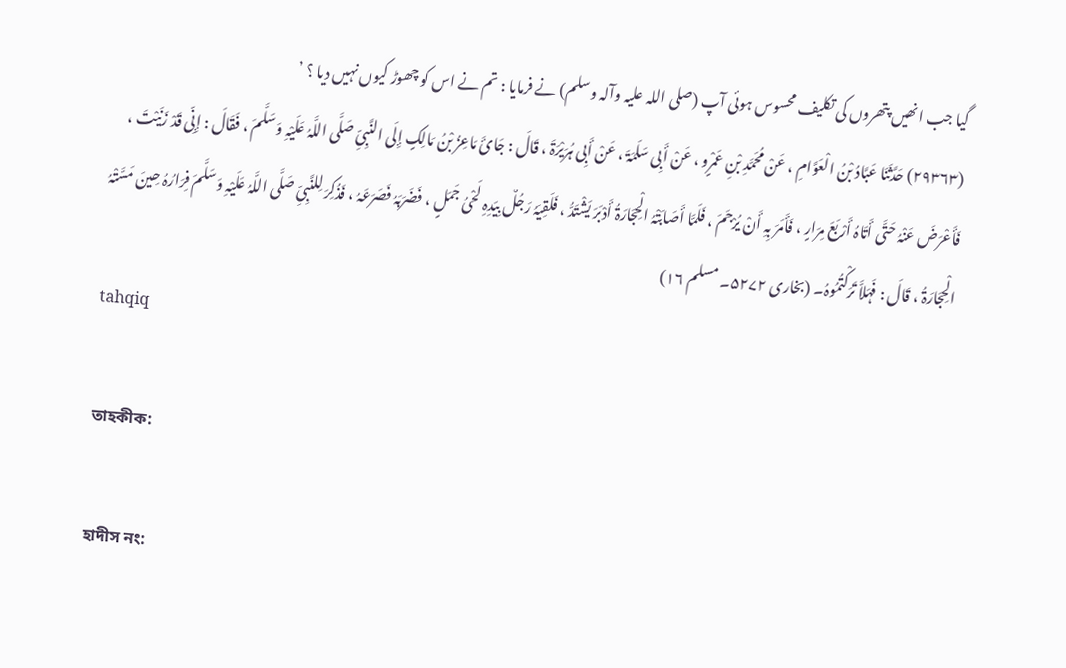گیا جب انھیں پتھروں کی تکلیف محسوس ہوئی آپ (صلی اللہ علیہ وآلہ وسلم) نے فرمایا : تم نے اس کو چھوڑ کیوں نہیں دیا ؟ ’
(۲۹۳۶۳) حَدَّثَنَا عَبَّادُ بْنُ الْعَوَّامِ ، عَنْ مُحَمَّدِ بْنِ عَمْرٍو ، عَنْ أَبِی سَلَمَۃَ ، عَنْ أَبِی ہُرَیْرَۃَ ، قَالَ : جَائَ مَاعِزُ بْنُ مَالِکٍ إِلَی النَّبِیِّ صَلَّی اللَّہُ عَلَیْہِ وَسَلَّمَ ، فَقَالَ : إِنِّی قَدْ زَنَیْتَ ، فَأَعْرَضَ عَنْہُ حَتَّی أَتَاہُ أَرْبَعَ مِرَارٍ ، فَأَمَرَ بِہِ أَنْ یُرْجَمَ ، فَلَمَّا أَصَابَتْہُ الْحِجَارَۃُ أَدْبَرَ یَشْتَدُّ ، فَلَقِیَہُ رَجُلٌ بِیَدِہِ لَحْیُ جَمَلٍ ، فَضَرَبَہُ فَصَرَعَہُ ، فَذُکِرَ لِلنَّبِیِّ صَلَّی اللَّہُ عَلَیْہِ وَسَلَّمَ فِرَارُہُ حِینَ مَسَّتْہُ الْحِجَارَۃُ ، قَالَ : فَہَلاَّ تَرَکْتُمُوہُ۔ (بخاری ۵۲۷۲۔ مسلم ۱۶)
tahqiq

তাহকীক:

হাদীস নং: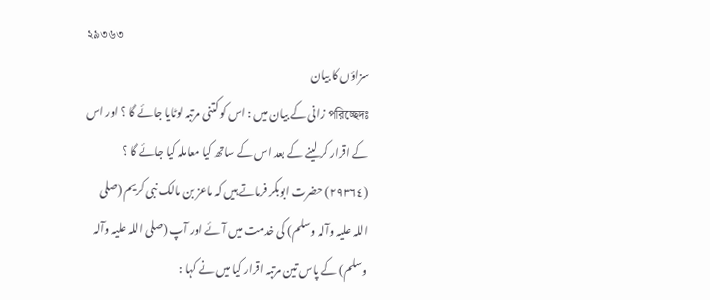২৯৩৬৩
سزاؤں کا بیان
পরিচ্ছেদঃ زانی کے بیان میں : اس کو کتنی مرتبہ لوٹایا جائے گا ؟ اور اس کے اقرار کر لینے کے بعد اس کے ساتھ کیا معاملہ کیا جائے گا ؟
(٢٩٣٦٤) حضرت ابوبکر فرماتے ہیں کہ ماعز بن مالک نبی کریم (صلی اللہ علیہ وآلہ وسلم) کی خدمت میں آئے اور آپ (صلی اللہ علیہ وآلہ وسلم) کے پاس تین مرتبہ اقرار کیا میں نے کہا :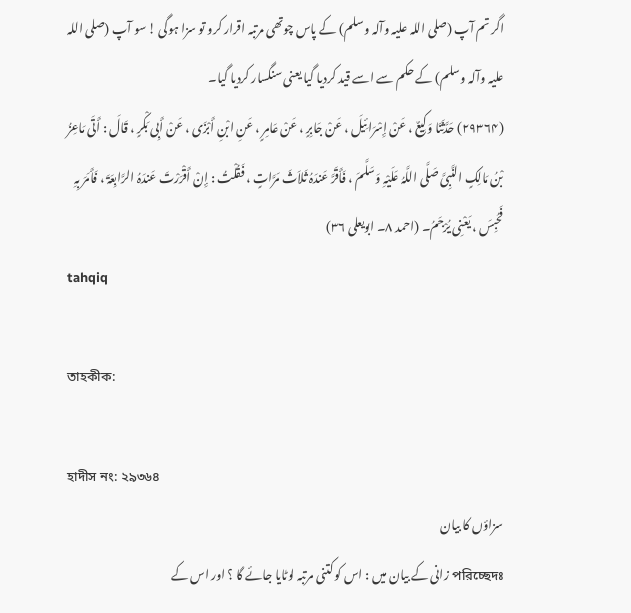اگر تم آپ (صلی اللہ علیہ وآلہ وسلم) کے پاس چوتھی مرتبہ اقرار کرو تو سزا ہوگی ! سو آپ (صلی اللہ علیہ وآلہ وسلم) کے حکم سے اسے قید کردیا گیا یعنی سنگسار کردیا گیا۔
(۲۹۳۶۴) حَدَّثَنَا وَکِیعٌ ، عَنْ إِسْرَائِیلَ ، عَنْ جَابِرٍ ، عَنْ عَامِرٍ ، عَنِ ابْنِ أَبْزَی ، عَنْ أَبِی بَکْرٍ ، قَالَ : أَتَی مَاعِزُ بْنُ مَالِکٍ النَّبِیَّ صَلَّی اللَّہُ عَلَیْہِ وَسَلَّمَ ، فَأَقَرَّ عَندَہُ ثَلاَثَ مَرَّاتٍ ، فَقُلْتُ : إِنْ أَقْرَرْتَ عَندَہُ الرَّابِعَۃَ ، فَأَمَرَ بِہِ فَحُبِسَ ، یَعْنِی یُرْجَمُ۔ (احمد ۸۔ ابویعلی ۳۶)
tahqiq

তাহকীক:

হাদীস নং: ২৯৩৬৪
سزاؤں کا بیان
পরিচ্ছেদঃ زانی کے بیان میں : اس کو کتنی مرتبہ لوٹایا جائے گا ؟ اور اس کے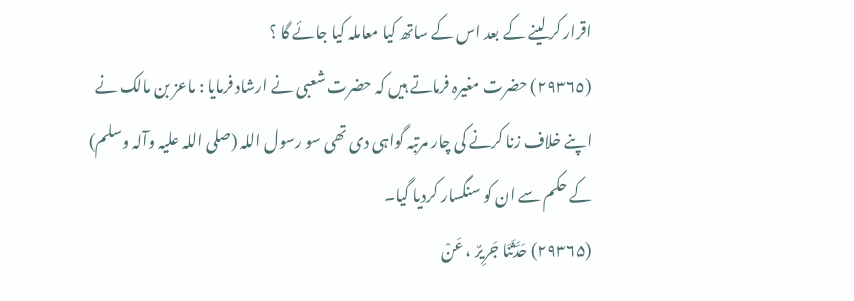اقرار کر لینے کے بعد اس کے ساتھ کیا معاملہ کیا جائے گا ؟
(٢٩٣٦٥) حضرت مغیرہ فرماتے ہیں کہ حضرت شعبی نے ارشاد فرمایا : ماعز بن مالک نے اپنے خلاف زنا کرنے کی چار مرتبہ گواہی دی تھی سو رسول اللہ (صلی اللہ علیہ وآلہ وسلم) کے حکم سے ان کو سنگسار کردیا گیا۔
(۲۹۳۶۵) حَدَّثَنَا جَرِیرٌ ، عَنْ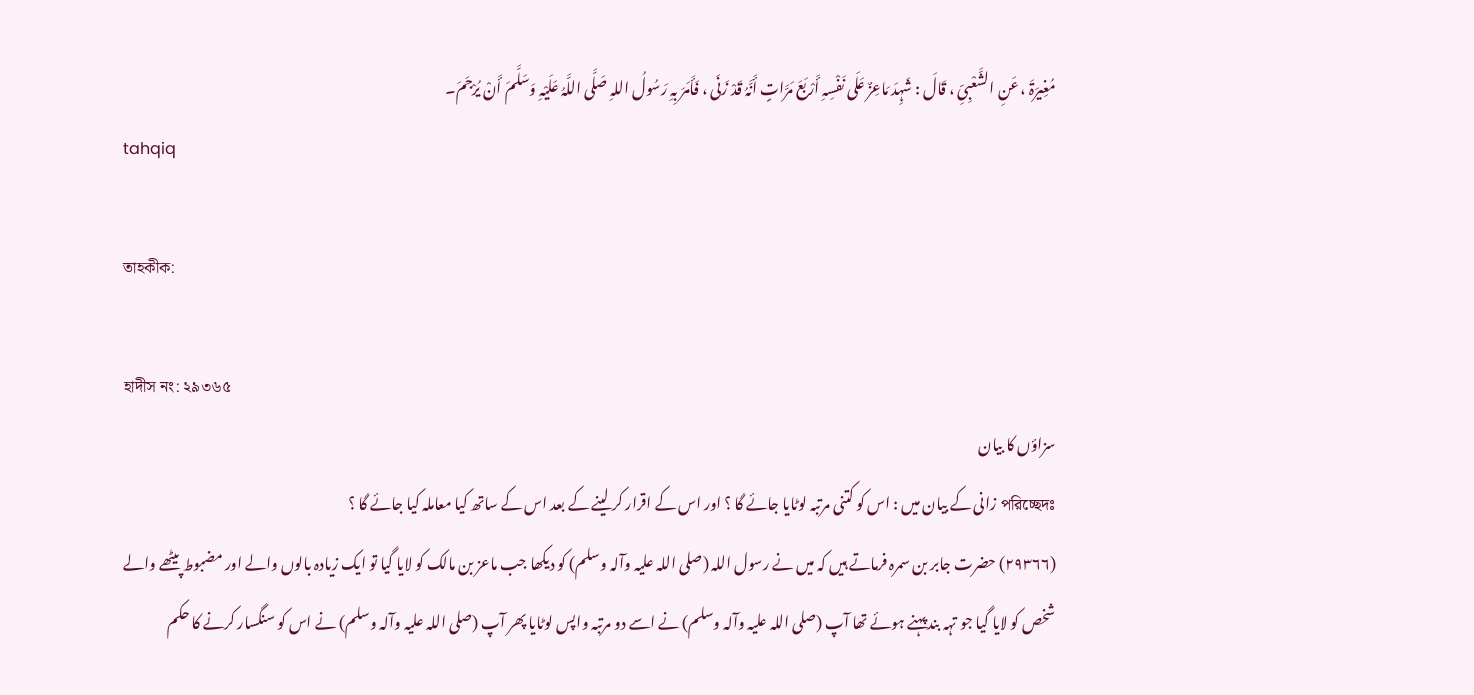مُغِیرَۃَ ، عَنِ الشَّعْبِیِّ ، قَالَ : شَہِدَ مَاعِزٌ عَلَی نَفْسِہِ أَرْبَعَ مَرَّاتٍ أَنَّہُ قَدْ زَنَی ، فَأَمَرَ بِہِ رَسُولُ اللہِ صَلَّی اللَّہُ عَلَیْہِ وَسَلَّمَ أَنْ یُرْجَمَ۔
tahqiq

তাহকীক:

হাদীস নং: ২৯৩৬৫
سزاؤں کا بیان
পরিচ্ছেদঃ زانی کے بیان میں : اس کو کتنی مرتبہ لوٹایا جائے گا ؟ اور اس کے اقرار کر لینے کے بعد اس کے ساتھ کیا معاملہ کیا جائے گا ؟
(٢٩٣٦٦) حضرت جابر بن سمرہ فرماتے ہیں کہ میں نے رسول اللہ (صلی اللہ علیہ وآلہ وسلم) کو دیکھا جب ماعز بن مالک کو لایا گیا تو ایک زیادہ بالوں والے اور مضبوط پیٹھے والے شخص کو لایا گیا جو تہہ بند پہنے ہوئے تھا آپ (صلی اللہ علیہ وآلہ وسلم) نے اسے دو مرتبہ واپس لوٹایا پھر آپ (صلی اللہ علیہ وآلہ وسلم) نے اس کو سنگسار کرنے کا حکم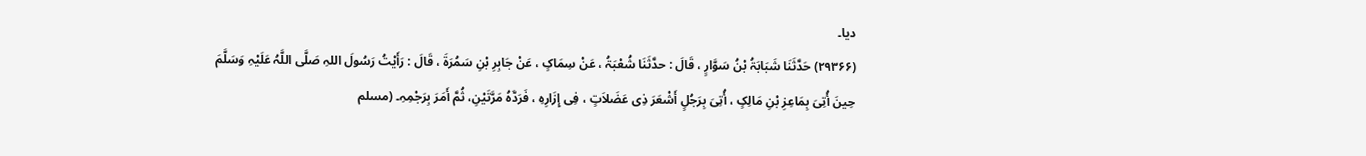دیا۔
(۲۹۳۶۶) حَدَّثَنَا شَبَابَۃُ بْنُ سَوَّارٍ ، قَالَ : حدَّثَنَا شُعْبَۃُ ، عَنْ سِمَاکٍ ، عَنْ جَابِرِ بْنِ سَمُرَۃَ ، قَالَ : رَأَیْتُ رَسُولَ اللہِ صَلَّی اللَّہُ عَلَیْہِ وَسَلَّمَ حِینَ أُتِیَ بِمَاعِزِ بْنِ مَالِکٍ ، أُتِیَ بِرَجُلٍ أَشْعَرَ ذِی عَضَلاَتٍ ، فِی إِزَارِہِ ، فَرَدَّہُ مَرَّتَیْنِ، ثُمَّ أَمَرَ بِرَجْمِہِ۔ (مسلم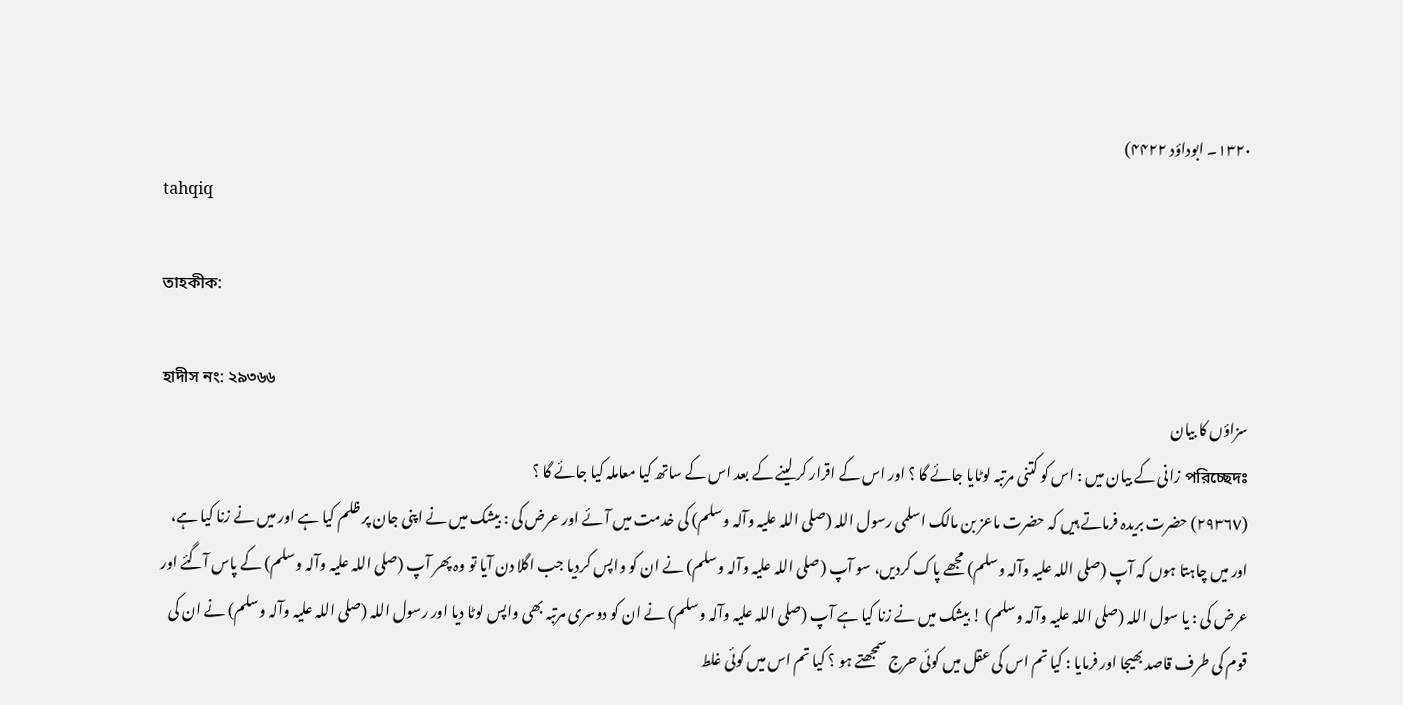۱۳۲۰۔ ابوداؤد ۴۴۲۲)
tahqiq

তাহকীক:

হাদীস নং: ২৯৩৬৬
سزاؤں کا بیان
পরিচ্ছেদঃ زانی کے بیان میں : اس کو کتنی مرتبہ لوٹایا جائے گا ؟ اور اس کے اقرار کر لینے کے بعد اس کے ساتھ کیا معاملہ کیا جائے گا ؟
(٢٩٣٦٧) حضرت بریدہ فرماتے ہیں کہ حضرت ماعز بن مالک اسلمی رسول اللہ (صلی اللہ علیہ وآلہ وسلم) کی خدمت میں آئے اور عرض کی : بیشک میں نے اپنی جان پر ظلم کیا ہے اور میں نے زنا کیا ہے، اور میں چاہتا ہوں کہ آپ (صلی اللہ علیہ وآلہ وسلم) مجھے پاک کردیں، سو آپ (صلی اللہ علیہ وآلہ وسلم) نے ان کو واپس کردیا جب اگلا دن آیا تو وہ پھر آپ (صلی اللہ علیہ وآلہ وسلم) کے پاس آگئے اور عرض کی : یا سول اللہ (صلی اللہ علیہ وآلہ وسلم) ! بیشک میں نے زنا کیا ہے آپ (صلی اللہ علیہ وآلہ وسلم) نے ان کو دوسری مرتبہ بھی واپس لوٹا دیا اور رسول اللہ (صلی اللہ علیہ وآلہ وسلم) نے ان کی قوم کی طرف قاصد بھیجا اور فرمایا : کیا تم اس کی عقل میں کوئی حرج سمجھتے ہو ؟ کیا تم اس میں کوئی غلط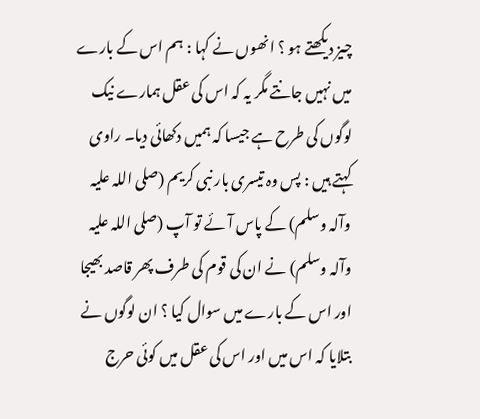چیز دیکھتے ہو ؟ انھوں نے کہا : ہم اس کے بارے میں نہیں جانتے مگر یہ کہ اس کی عقل ہمارے نیک لوگوں کی طرح ہے جیسا کہ ہمیں دکھائی دیا۔ راوی کہتے ہیں : پس وہ تیسری بار نبی کریم (صلی اللہ علیہ وآلہ وسلم) کے پاس آئے تو آپ (صلی اللہ علیہ وآلہ وسلم) نے ان کی قوم کی طرف پھر قاصد بھیجا اور اس کے بارے میں سوال کیا ؟ ان لوگوں نے بتلایا کہ اس میں اور اس کی عقل میں کوئی حرج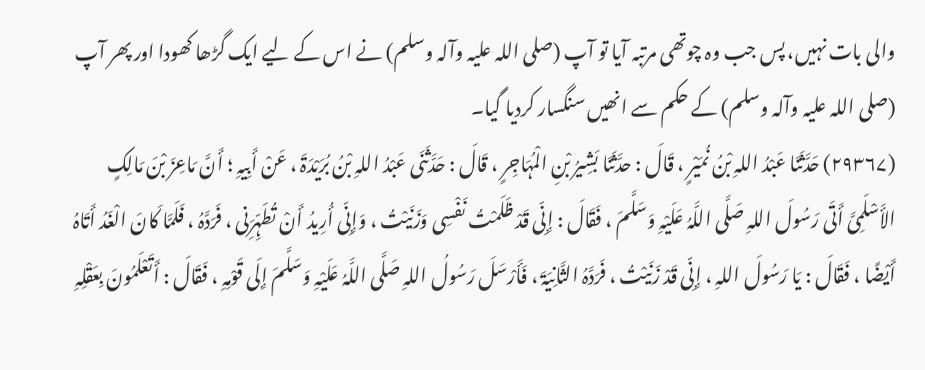والی بات نہیں، پس جب وہ چوتھی مرتبہ آیا تو آپ (صلی اللہ علیہ وآلہ وسلم) نے اس کے لیے ایک گڑھا کھودا اور پھر آپ (صلی اللہ علیہ وآلہ وسلم) کے حکم سے انھیں سنگسار کردیا گیا۔
(۲۹۳۶۷) حَدَّثَنَا عَبْدُ اللہِ بْنُ نُمَیْرٍ ، قَالَ : حدَّثَنَا بَشِیرُ بْنِ الْمُہَاجِرٍ ، قَالَ : حَدَّثَنَی عَبْدُ اللہِ بْنُ بُرَیْدَۃَ ، عَنْ أَبِیہِ ؛ أَنَّ مَاعِزَ بْنَ مَالِکٍ الأَسْلَمِیَّ أَتَی رَسُولَ اللہِ صَلَّی اللَّہُ عَلَیْہِ وَسَلَّمَ ، فَقَالَ : إِنِّی قَدْ ظَلَمْتُ نَفْسِی وَزَنَیْتُ ، وَإِنِّی أُرِیدُ أَنْ تُطَہِّرَنِی ، فَرَدَّہُ ، فَلَمَّا کَانَ الْغَدُ أَتَاہُ أَیْضًا ، فَقَالَ : یَا رَسُولَ اللہِ ، إِنِّی قَدْ زَنَیْتُ ، فَرَدَّہُ الثَّانِیَۃَ ، فَأَرْسَلَ رَسُولُ اللہِ صَلَّی اللَّہُ عَلَیْہِ وَسَلَّمَ إِلَی قَوْمِہِ ، فَقَالَ : أَتَعْلَمُونَ بِعَقْلِہِ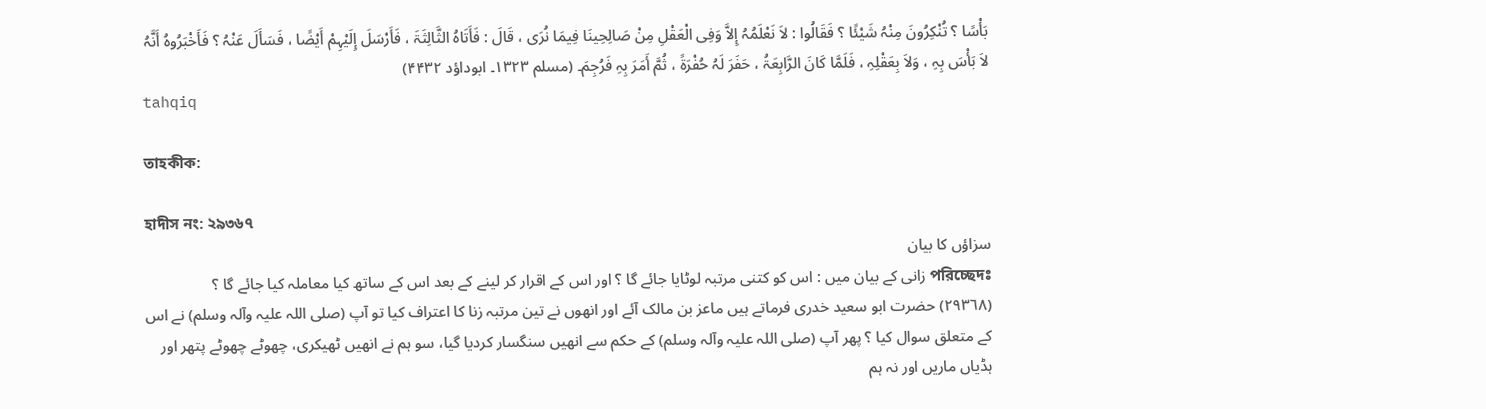بَأْسًا ؟ تُنْکِرُونَ مِنْہُ شَیْئًا ؟ فَقَالُوا : لاَ نَعْلَمُہُ إِلاَّ وَفِی الْعَقْلِ مِنْ صَالِحِینَا فِیمَا نُرَی ، قَالَ : فَأَتَاہُ الثَّالِثَۃَ ، فَأَرْسَلَ إِلَیْہِمْ أَیْضًا ، فَسَأَلَ عَنْہُ ؟ فَأَخْبَرُوہُ أَنَّہُ لاَ بَأْسَ بِہِ ، وَلاَ بِعَقْلِہِ ، فَلَمَّا کَانَ الرَّابِعَۃُ ، حَفَرَ لَہُ حُفْرَۃً ، ثُمَّ أَمَرَ بِہِ فَرُجِمَ۔ (مسلم ۱۳۲۳۔ ابوداؤد ۴۴۳۲)
tahqiq

তাহকীক:

হাদীস নং: ২৯৩৬৭
سزاؤں کا بیان
পরিচ্ছেদঃ زانی کے بیان میں : اس کو کتنی مرتبہ لوٹایا جائے گا ؟ اور اس کے اقرار کر لینے کے بعد اس کے ساتھ کیا معاملہ کیا جائے گا ؟
(٢٩٣٦٨) حضرت ابو سعید خدری فرماتے ہیں ماعز بن مالک آئے اور انھوں نے تین مرتبہ زنا کا اعتراف کیا تو آپ (صلی اللہ علیہ وآلہ وسلم) نے اس کے متعلق سوال کیا ؟ پھر آپ (صلی اللہ علیہ وآلہ وسلم) کے حکم سے انھیں سنگسار کردیا گیا، سو ہم نے انھیں ٹھیکری، چھوٹے چھوٹے پتھر اور ہڈیاں ماریں اور نہ ہم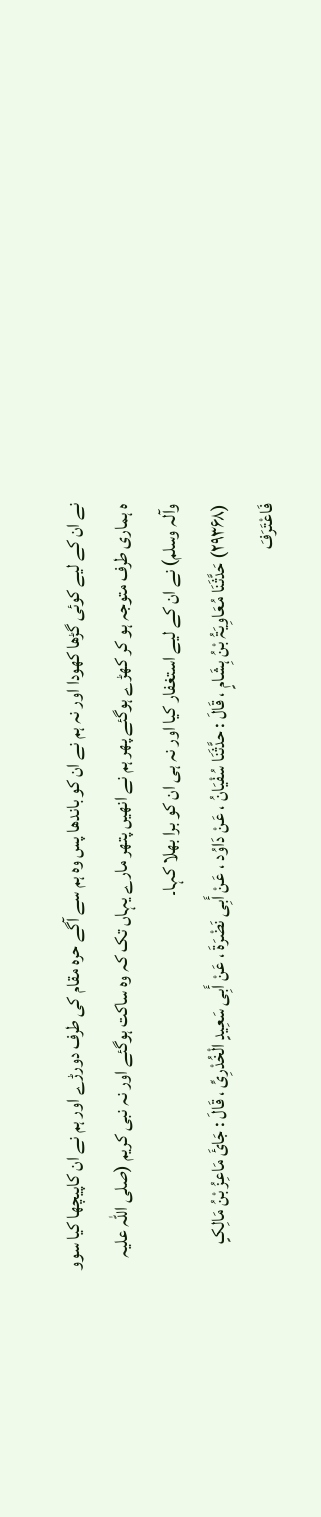نے ان کے لیے کوئی گڑھا کھودا اور نہ ہم نے ان کو باندھا پس وہ ہم سے آگے حرہ مقام کی طرف دورڑے اور ہم نے ان کاپیچھا کیا سوو ہ ہماری طرف متوجہ ہو کر کھڑے ہوگئے پھر ہم نے انھیں پتھر مارے یہاں تک کہ وہ ساکت ہوگئے اور نہ نبی کریم (صلی اللہ علیہ وآلہ وسلم) نے ان کے لیے استغفار کیا اور نہ ہی ان کو برا بھلا کہا۔
(۲۹۳۶۸) حَدَّثَنَا مُعَاوِیَۃُ بْنُ ہِشَامٍ ، قَالَ : حدَّثَنَا سُفْیَانُ ، عَنْ دَاوُد ، عَنْ أَبِی نَضْرَۃَ ، عَنْ أَبِی سَعِیدٍ الْخُدْرِیِّ ، قَالَ : جَائَ مَاعِزُ بْنُ مَالِکٍ فَاعْتَرَفَ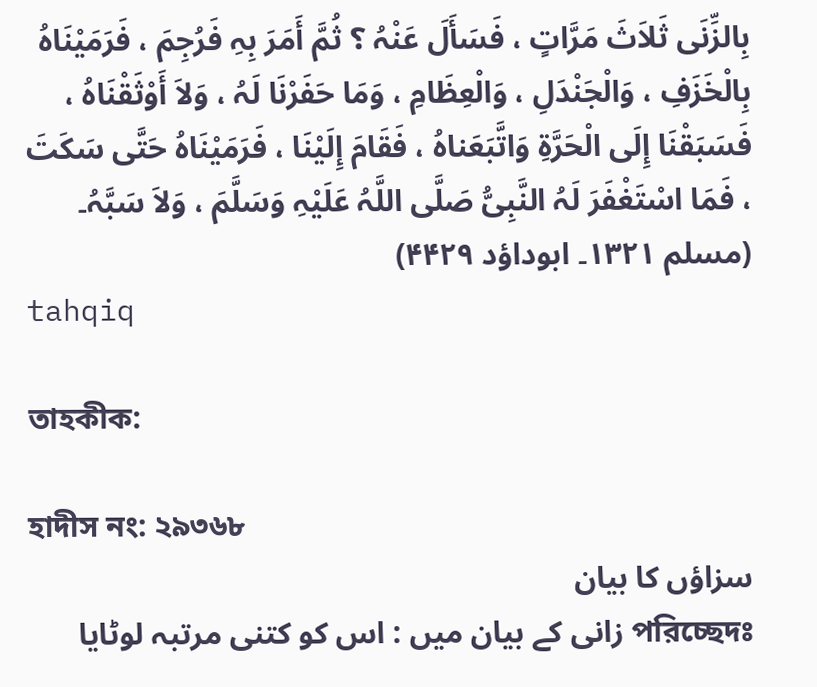بِالزِّنَی ثَلاَثَ مَرَّاتٍ ، فَسَأَلَ عَنْہُ ؟ ثُمَّ أَمَرَ بِہِ فَرُجِمَ ، فَرَمَیْنَاہُ بِالْخَزَفِ ، وَالْجَنْدَلِ ، وَالْعِظَامِ ، وَمَا حَفَرْنَا لَہُ ، وَلاَ أَوْثَقْنَاہُ ، فَسَبَقْنَا إِلَی الْحَرَّۃِ وَاتَّبَعَناہُ ، فَقَامَ إِلَیْنَا ، فَرَمَیْنَاہُ حَتَّی سَکَتَ ، فَمَا اسْتَغْفَرَ لَہُ النَّبِیُّ صَلَّی اللَّہُ عَلَیْہِ وَسَلَّمَ ، وَلاَ سَبَّہُ۔ (مسلم ۱۳۲۱۔ ابوداؤد ۴۴۲۹)
tahqiq

তাহকীক:

হাদীস নং: ২৯৩৬৮
سزاؤں کا بیان
পরিচ্ছেদঃ زانی کے بیان میں : اس کو کتنی مرتبہ لوٹایا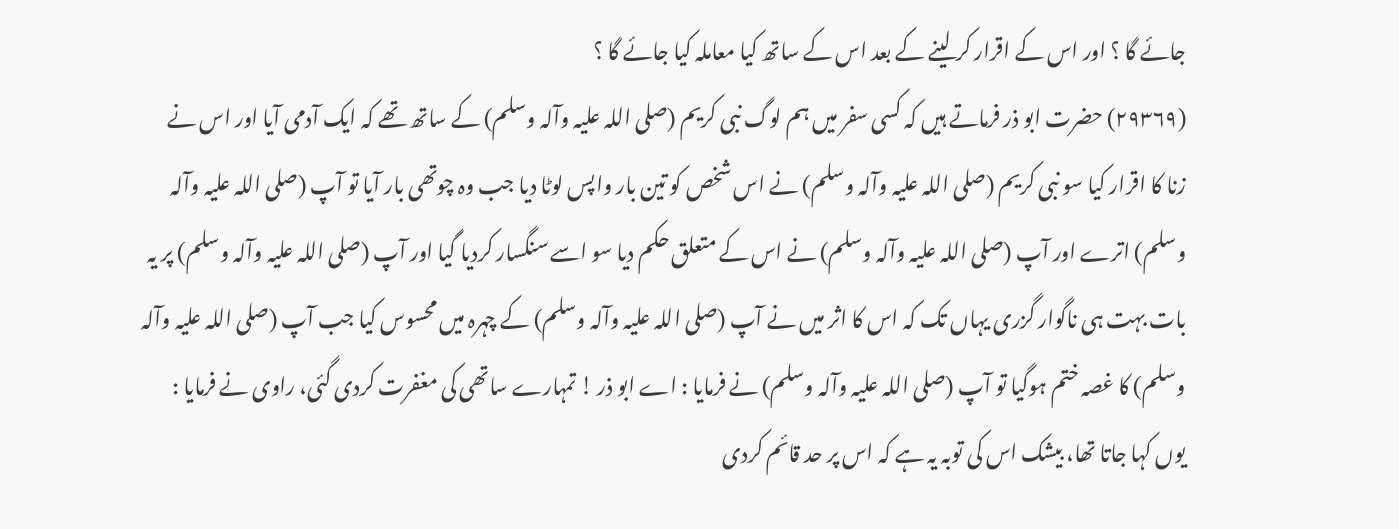جائے گا ؟ اور اس کے اقرار کر لینے کے بعد اس کے ساتھ کیا معاملہ کیا جائے گا ؟
(٢٩٣٦٩) حضرت ابو ذر فرماتے ہیں کہ کسی سفر میں ہم لوگ نبی کریم (صلی اللہ علیہ وآلہ وسلم) کے ساتھ تھے کہ ایک آدمی آیا اور اس نے زنا کا اقرار کیا سو نبی کریم (صلی اللہ علیہ وآلہ وسلم) نے اس شخص کو تین بار واپس لوٹا دیا جب وہ چوتھی بار آیا تو آپ (صلی اللہ علیہ وآلہ وسلم) اترے اور آپ (صلی اللہ علیہ وآلہ وسلم) نے اس کے متعلق حکم دیا سو اسے سنگسار کردیا گیا اور آپ (صلی اللہ علیہ وآلہ وسلم) پر یہ بات بہت ہی ناگوار گزری یہاں تک کہ اس کا اثر میں نے آپ (صلی اللہ علیہ وآلہ وسلم) کے چہرہ میں محسوس کیا جب آپ (صلی اللہ علیہ وآلہ وسلم) کا غصہ ختم ہوگیا تو آپ (صلی اللہ علیہ وآلہ وسلم) نے فرمایا : اے ابو ذر ! تمہارے ساتھی کی مغفرت کردی گئی، راوی نے فرمایا : یوں کہا جاتا تھا، بیشک اس کی توبہ یہ ہے کہ اس پر حد قائم کردی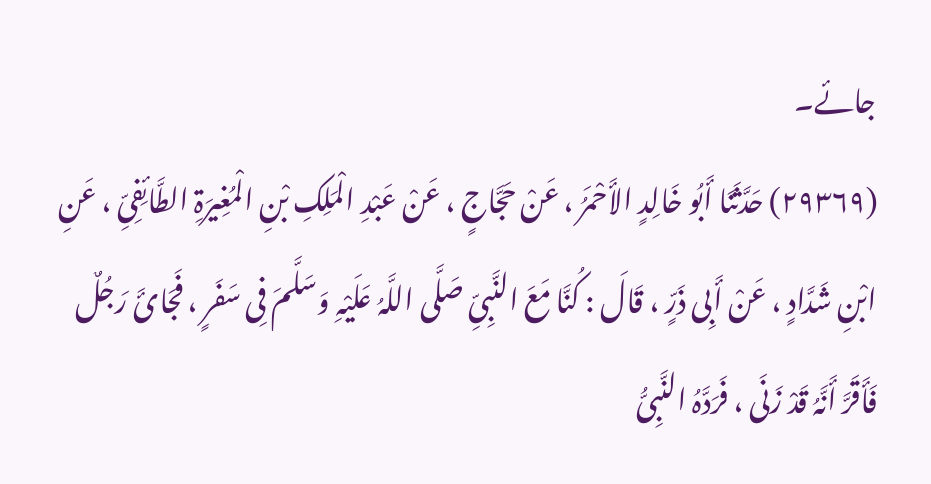جائے۔
(۲۹۳۶۹) حَدَّثَنَا أَبُو خَالِدٍ الأَحْمَرُ ، عَنْ حَجَّاجٍ ، عَنْ عَبْدِ الْمَلِکِ بْنِ الْمُغِیرَۃِ الطَّائِفِیِّ ، عَنِ ابْنِ شَدَّادٍ ، عَنْ أَبِی ذَرٍّ ، قَالَ : کُنَّا مَعَ النَّبِیِّ صَلَّی اللَّہُ عَلَیْہِ وَسَلَّمَ فِی سَفَرٍ ، فَجَائَ رَجُلٌ فَأَقَرَّ أَنَّہُ قَدْ زَنَی ، فَرَدَّہُ النَّبِیُّ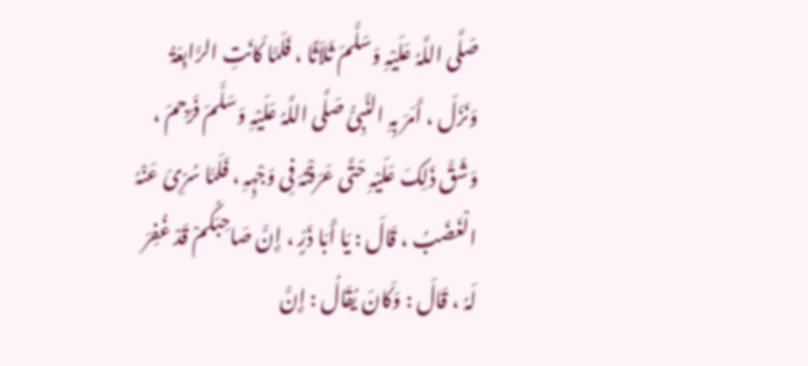صَلَّی اللَّہُ عَلَیْہِ وَسَلَّمَ ثَلاَثًا ، فَلَمَّا کَانَتِ الرَّابِعَۃُ وَنَزَلَ ، أَمَرَ بِہِ النَّبِیُّ صَلَّی اللَّہُ عَلَیْہِ وَسَلَّمَ فَرُجِمَ ، وَشَقَّ ذَلِکَ عَلَیْہِ حَتَّی عَرَفْتُہَ فِی وَجْہِہِ ، فَلَمَّا سُرِّیَ عَنْہُ الْغَضَبُ ، قَالَ : یَا أَبَا ذَرٍّ ، إِنَّ صَاحِبَکُمْ قَدْ غُفِرَ لَہُ ، قَالَ : وَکَانَ یُقَالُ : إِنَّ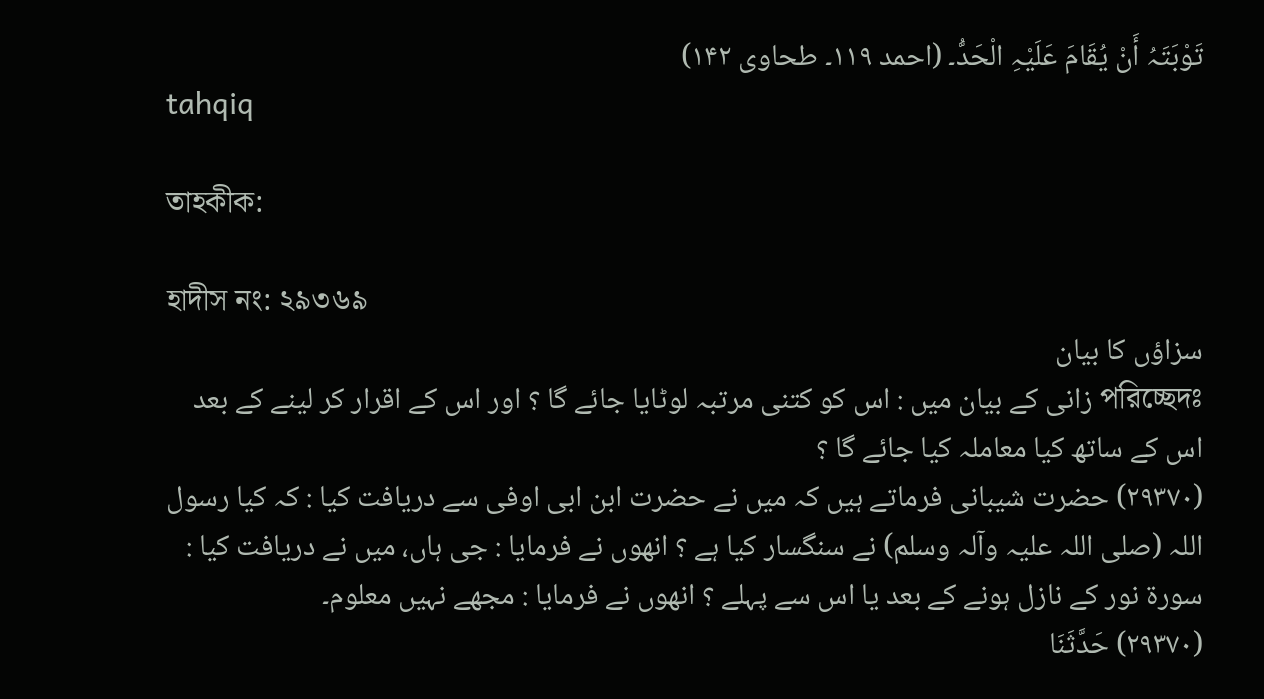تَوْبَتَہُ أَنْ یُقَامَ عَلَیْہِ الْحَدُّ۔ (احمد ۱۱۹۔ طحاوی ۱۴۲)
tahqiq

তাহকীক:

হাদীস নং: ২৯৩৬৯
سزاؤں کا بیان
পরিচ্ছেদঃ زانی کے بیان میں : اس کو کتنی مرتبہ لوٹایا جائے گا ؟ اور اس کے اقرار کر لینے کے بعد اس کے ساتھ کیا معاملہ کیا جائے گا ؟
(٢٩٣٧٠) حضرت شیبانی فرماتے ہیں کہ میں نے حضرت ابن ابی اوفی سے دریافت کیا : کہ کیا رسول اللہ (صلی اللہ علیہ وآلہ وسلم) نے سنگسار کیا ہے ؟ انھوں نے فرمایا : جی ہاں، میں نے دریافت کیا : سورة نور کے نازل ہونے کے بعد یا اس سے پہلے ؟ انھوں نے فرمایا : مجھے نہیں معلوم۔
(۲۹۳۷۰) حَدَّثَنَا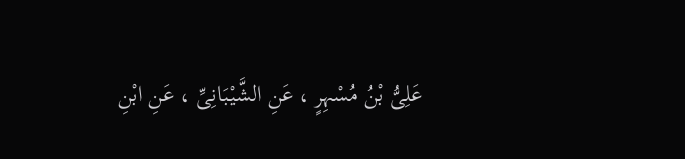عَلِیُّ بْنُ مُسْہِرٍ ، عَنِ الشَّیْبَانِیِّ ، عَنِ ابْنِ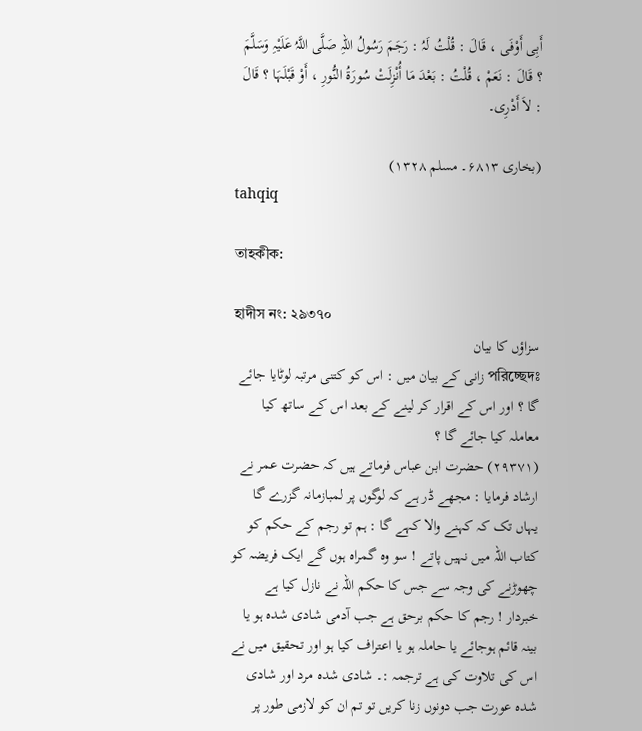أَبِی أَوْفَی ، قَالَ : قُلْتُ لَہُ : رَجَمَ رَسُولُ اللہِ صَلَّی اللَّہُ عَلَیْہِ وَسَلَّمَ ؟ قَالَ : نَعَمْ ، قُلْتُ : بَعْدَ مَا أُنْزِلَتْ سُورَۃُ النُّورِ ، أَوْ قَبْلَہَا ؟ قَالَ : لاَ أَدْرِی۔

(بخاری ۶۸۱۳۔ مسلم ۱۳۲۸)
tahqiq

তাহকীক:

হাদীস নং: ২৯৩৭০
سزاؤں کا بیان
পরিচ্ছেদঃ زانی کے بیان میں : اس کو کتنی مرتبہ لوٹایا جائے گا ؟ اور اس کے اقرار کر لینے کے بعد اس کے ساتھ کیا معاملہ کیا جائے گا ؟
(٢٩٣٧١) حضرت ابن عباس فرماتے ہیں کہ حضرت عمر نے ارشاد فرمایا : مجھے ڈر ہے کہ لوگوں پر لمبازمانہ گزرے گا یہاں تک کہ کہنے والا کہے گا : ہم تو رجم کے حکم کو کتاب اللہ میں نہیں پاتے ! سو وہ گمراہ ہوں گے ایک فریضہ کو چھوڑنے کی وجہ سے جس کا حکم اللہ نے نازل کیا ہے خبردار ! رجم کا حکم برحق ہے جب آدمی شادی شدہ ہو یا بینہ قائم ہوجائے یا حاملہ ہو یا اعتراف کیا ہو اور تحقیق میں نے اس کی تلاوت کی ہے ترجمہ :۔ شادی شدہ مرد اور شادی شدہ عورت جب دونوں زنا کریں تو تم ان کو لازمی طور پر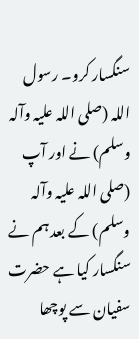سنگسار کرو۔ رسول اللہ (صلی اللہ علیہ وآلہ وسلم) نے اور آپ (صلی اللہ علیہ وآلہ وسلم) کے بعد ہم نے سنگسار کیا ہے حضرت سفیان سے پوچھا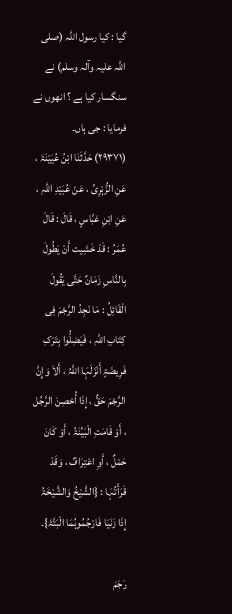گیا : کیا رسول اللہ (صلی اللہ علیہ وآلہ وسلم) نے سنگسار کیا ہے ؟ انھوں نے فرمایا : جی ہاں۔
(۲۹۳۷۱) حَدَّثَنَا ابْنُ عُیَیْنَۃَ ، عَنِ الزُّہْرِیِّ ، عَنْ عُبَیْدِ اللہِ ، عَنِ ابْنِ عَبَّاسٍ ، قَالَ : قَالَ عُمَرُ : قَدْ خَشِیت أَنْ یَطُولَ بِالنَّاسِ زَمَانٌ حَتَّی یَقُولَ الْقَائِلُ : مَا نَجِدُ الرَّجْمَ فِی کِتَابِ اللہِ ، فَیَضِلُّوا بِتَرْکِ فَرِیضَۃٍ أَنْزَلَہَا اللَّہُ ، أَلاَ وَإِنَّ الرَّجْمَ حَقٌّ ، إِذَا أُحْصِنَ الرَّجُل ، أَوْ قَامَتِ الْبَیِّنَۃُ ، أَوْ کَانَ حَمْلٌ ، أَوِ اعْتِرَافٌ ، وَقَدْ قَرَأْتُہَا : {الشَّیْخُ وَالشَّیْخَۃُ إِذَا زَنَیَا فَارْجُمُوہُمَا الْبَتَّۃَ}۔

رَجَمَ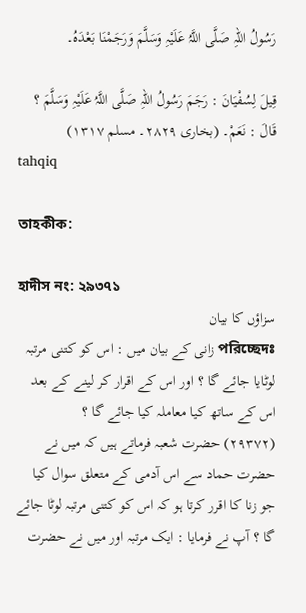رَسُولُ اللہِ صَلَّی اللَّہُ عَلَیْہِ وَسَلَّمَ وَرَجَمْنَا بَعْدَہُ۔

قِیلَ لِسُفْیَانَ : رَجَمَ رَسُولُ اللہِ صَلَّی اللَّہُ عَلَیْہِ وَسَلَّمَ ؟ قَالَ : نَعَمْ۔ (بخاری ۲۸۲۹۔ مسلم ۱۳۱۷)
tahqiq

তাহকীক:

হাদীস নং: ২৯৩৭১
سزاؤں کا بیان
পরিচ্ছেদঃ زانی کے بیان میں : اس کو کتنی مرتبہ لوٹایا جائے گا ؟ اور اس کے اقرار کر لینے کے بعد اس کے ساتھ کیا معاملہ کیا جائے گا ؟
(٢٩٣٧٢) حضرت شعبہ فرماتے ہیں کہ میں نے حضرت حماد سے اس آدمی کے متعلق سوال کیا جو زنا کا اقرر کرتا ہو کہ اس کو کتنی مرتبہ لوٹا جائے گا ؟ آپ نے فرمایا : ایک مرتبہ اور میں نے حضرت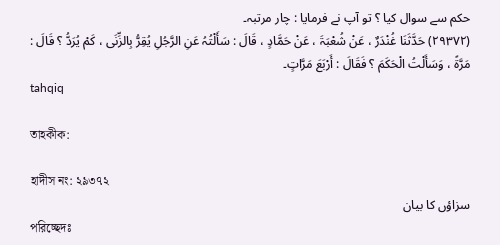حکم سے سوال کیا ؟ تو آپ نے فرمایا : چار مرتبہ۔
(۲۹۳۷۲) حَدَّثَنَا غُنْدَرٌ ، عَنْ شُعْبَۃَ ، عَنْ حَمَّادٍ ، قَالَ : سَأَلْتُہُ عَنِ الرَّجُلِ یُقِرُّ بِالزِّنَی ، کَمْ یُرَدُّ ؟ قَالَ : مَرَّۃً ، وَسَأَلْتُ الْحَکَمَ ؟ فَقَالَ : أَرْبَعَ مَرَّاتٍ۔
tahqiq

তাহকীক:

হাদীস নং: ২৯৩৭২
سزاؤں کا بیان
পরিচ্ছেদঃ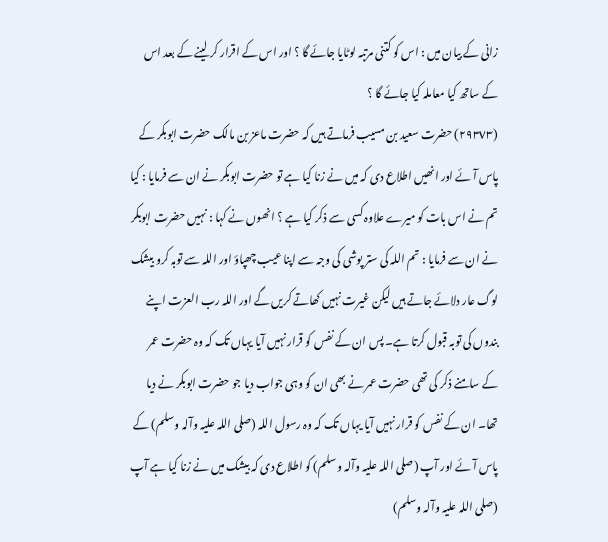زانی کے بیان میں : اس کو کتنی مرتبہ لوٹایا جائے گا ؟ اور اس کے اقرار کر لینے کے بعد اس کے ساتھ کیا معاملہ کیا جائے گا ؟
(٢٩٣٧٣) حضرت سعید بن مسیب فرماتے ہیں کہ حضرت ماعز بن مالک حضرت ابوبکر کے پاس آئے اور انھیں اطلاع دی کہ میں نے زنا کیا ہے تو حضرت ابوبکر نے ان سے فرمایا : کیا تم نے اس بات کو میرے علاوہ کسی سے ذکر کیا ہے ؟ انھوں نے کہا : نہیں حضرت ابوبکر نے ان سے فرمایا : تم اللہ کی ستر پوشی کی وجہ سے اپنا عیب چھپاؤ اور اللہ سے توبہ کرو بیشک لوگ عار دلائے جاتے ہیں لیکن غیرت نہیں کھاتے کریں گے اور اللہ رب العزت اپنے بندوں کی توبہ قبول کرتا ہے۔ پس ان کے نفس کو قرار نہیں آیا یہاں تک کہ وہ حضرت عمر کے سامنے ذکر کی تھی حضرت عمر نے بھی ان کو وہی جواب دیا جو حضرت ابوبکر نے دیا تھا۔ ان کے نفس کو قرار نہیں آیا یہاں تک کہ وہ رسول اللہ (صلی اللہ علیہ وآلہ وسلم) کے پاس آئے اور آپ (صلی اللہ علیہ وآلہ وسلم) کو اطلاع دی کہ بیشک میں نے زنا کیا ہے آپ (صلی اللہ علیہ وآلہ وسلم)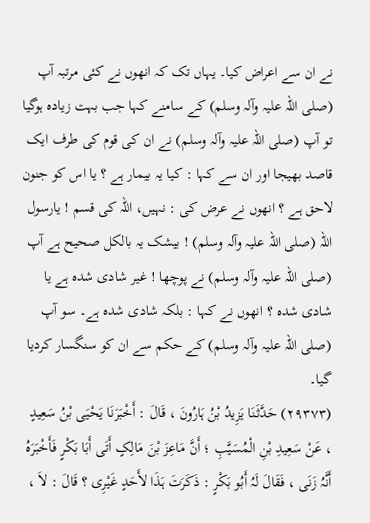نے ان سے اعراض کیا۔ یہاں تک کہ انھوں نے کئی مرتبہ آپ (صلی اللہ علیہ وآلہ وسلم) کے سامنے کہا جب بہت زیادہ ہوگیا تو آپ (صلی اللہ علیہ وآلہ وسلم) نے ان کی قوم کی طرف ایک قاصد بھیجا اور ان سے کہا : کیا یہ بیمار ہے ؟ یا اس کو جنون لاحق ہے ؟ انھوں نے عرض کی : نہیں، اللہ کی قسم ! یارسول اللہ (صلی اللہ علیہ وآلہ وسلم) ! بیشک یہ بالکل صحیح ہے آپ (صلی اللہ علیہ وآلہ وسلم) نے پوچھا ! غیر شادی شدہ ہے یا شادی شدہ ؟ انھوں نے کہا : بلکہ شادی شدہ ہے۔ سو آپ (صلی اللہ علیہ وآلہ وسلم) کے حکم سے ان کو سنگسار کردیا گیا۔
(۲۹۳۷۳) حَدَّثَنَا یَزِیدُ بْنُ ہَارُونَ ، قَالَ : أَخْبَرَنَا یَحْیَی بْنُ سَعِیدٍ ، عَنْ سَعِیدِ بْنِ الْمُسَیَّبِ ؛ أَنَّ مَاعِزَ بْنَ مَالِکٍ أَتَی أَبَا بَکْرٍ فَأَخْبَرَہُ أَنَّہُ زَنَی ، فَقَالَ لَہُ أَبُو بَکْرٍ : ذَکَرَتَ ہَذَا لأَحَدٍ غَیْرِی ؟ قَالَ : لاَ ،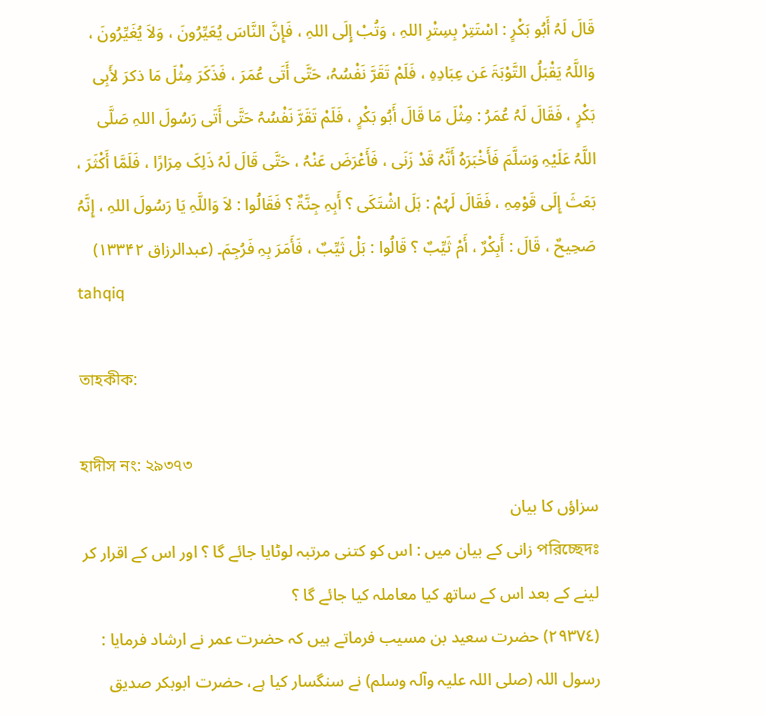قَالَ لَہُ أَبُو بَکْرٍ : اسْتَتِرْ بِسِتْرِ اللہِ ، وَتُبْ إِلَی اللہِ ، فَإِنَّ النَّاسَ یُعَیِّرُونَ ، وَلاَ یُغَیِّرُونَ ، وَاللَّہُ یَقْبَلُ التَّوْبَۃَ عَن عِبَادِہِ ، فَلَمْ تَقَرَّ نَفْسُہُ، حَتَّی أَتَی عُمَرَ ، فَذَکَرَ مِثْلَ مَا ذکرَ لأَبِی بَکْرٍ ، فَقَالَ لَہُ عُمَرُ : مِثْلَ مَا قَالَ أَبُو بَکْرٍ ، فَلَمْ تَقَرَّ نَفْسُہُ حَتَّی أَتَی رَسُولَ اللہِ صَلَّی اللَّہُ عَلَیْہِ وَسَلَّمَ فَأَخْبَرَہُ أَنَّہُ قَدْ زَنَی ، فَأَعْرَضَ عَنْہُ ، حَتَّی قَالَ لَہُ ذَلِکَ مِرَارًا ، فَلَمَّا أَکْثَرَ ، بَعَثَ إِلَی قَوْمِہِ ، فَقَالَ لَہُمْ : ہَلَ اشْتَکَی ؟ أَبِہِ جِنَّۃٌ ؟ فَقَالُوا : لاَ وَاللَّہِ یَا رَسُولَ اللہِ ، إِنَّہُ صَحِیحٌ ، قَالَ : أَبِکْرٌ ، أَمْ ثَیِّبٌ ؟ قَالُوا : بَلْ ثَیِّبٌ ، فَأَمَرَ بِہِ فَرُجِمَ۔ (عبدالرزاق ۱۳۳۴۲)
tahqiq

তাহকীক:

হাদীস নং: ২৯৩৭৩
سزاؤں کا بیان
পরিচ্ছেদঃ زانی کے بیان میں : اس کو کتنی مرتبہ لوٹایا جائے گا ؟ اور اس کے اقرار کر لینے کے بعد اس کے ساتھ کیا معاملہ کیا جائے گا ؟
(٢٩٣٧٤) حضرت سعید بن مسیب فرماتے ہیں کہ حضرت عمر نے ارشاد فرمایا : رسول اللہ (صلی اللہ علیہ وآلہ وسلم) نے سنگسار کیا ہے، حضرت ابوبکر صدیق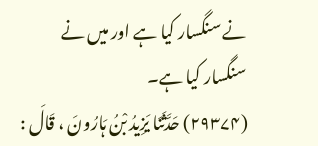نے سنگسار کیا ہے اور میں نے سنگسار کیا ہے۔
(۲۹۳۷۴) حَدَّثَنَا یَزِیدُ بْنُ ہَارُونَ ، قَالَ :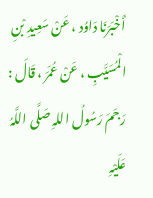أَخْبَرَنَا دَاوُد ، عَنْ سَعِیدِ بْنِ الْمُسَیَّبِ ، عَنْ عُمَرَ ، قَالَ : رَجَمَ رَسُولُ اللہِ صَلَّی اللَّہُ عَلَیْہِ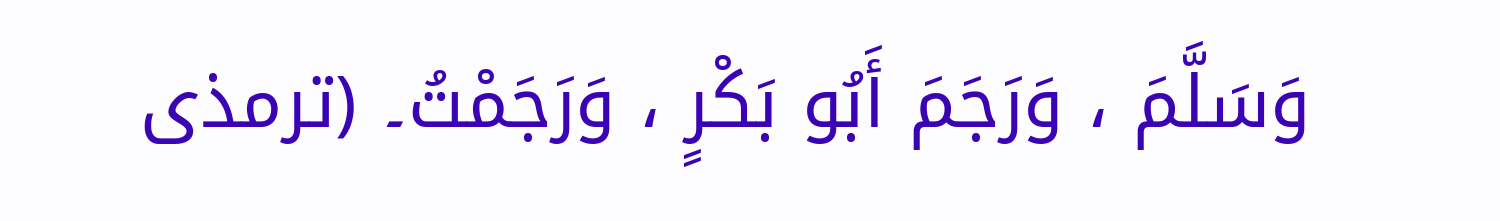وَسَلَّمَ ، وَرَجَمَ أَبُو بَکْرٍ ، وَرَجَمْتُ۔ (ترمذی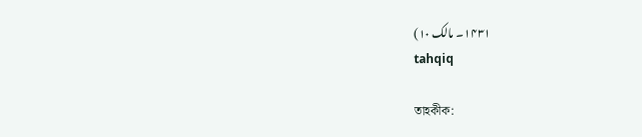۱۴۳۱۔ مالک ۱۰)
tahqiq

তাহকীক: